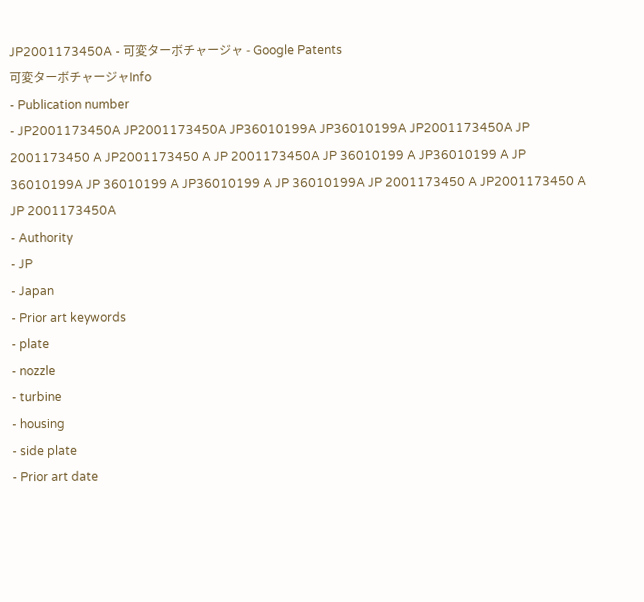JP2001173450A - 可変ターボチャージャ - Google Patents
可変ターボチャージャInfo
- Publication number
- JP2001173450A JP2001173450A JP36010199A JP36010199A JP2001173450A JP 2001173450 A JP2001173450 A JP 2001173450A JP 36010199 A JP36010199 A JP 36010199A JP 36010199 A JP36010199 A JP 36010199A JP 2001173450 A JP2001173450 A JP 2001173450A
- Authority
- JP
- Japan
- Prior art keywords
- plate
- nozzle
- turbine
- housing
- side plate
- Prior art date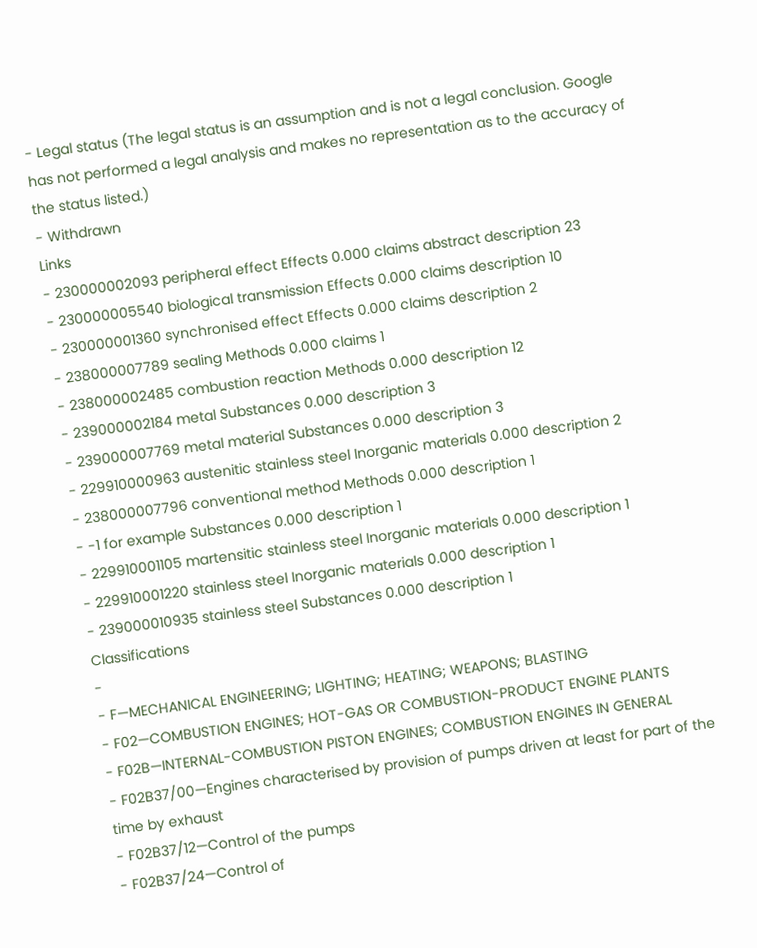- Legal status (The legal status is an assumption and is not a legal conclusion. Google has not performed a legal analysis and makes no representation as to the accuracy of the status listed.)
- Withdrawn
Links
- 230000002093 peripheral effect Effects 0.000 claims abstract description 23
- 230000005540 biological transmission Effects 0.000 claims description 10
- 230000001360 synchronised effect Effects 0.000 claims description 2
- 238000007789 sealing Methods 0.000 claims 1
- 238000002485 combustion reaction Methods 0.000 description 12
- 239000002184 metal Substances 0.000 description 3
- 239000007769 metal material Substances 0.000 description 3
- 229910000963 austenitic stainless steel Inorganic materials 0.000 description 2
- 238000007796 conventional method Methods 0.000 description 1
- -1 for example Substances 0.000 description 1
- 229910001105 martensitic stainless steel Inorganic materials 0.000 description 1
- 229910001220 stainless steel Inorganic materials 0.000 description 1
- 239000010935 stainless steel Substances 0.000 description 1
Classifications
-
- F—MECHANICAL ENGINEERING; LIGHTING; HEATING; WEAPONS; BLASTING
- F02—COMBUSTION ENGINES; HOT-GAS OR COMBUSTION-PRODUCT ENGINE PLANTS
- F02B—INTERNAL-COMBUSTION PISTON ENGINES; COMBUSTION ENGINES IN GENERAL
- F02B37/00—Engines characterised by provision of pumps driven at least for part of the time by exhaust
- F02B37/12—Control of the pumps
- F02B37/24—Control of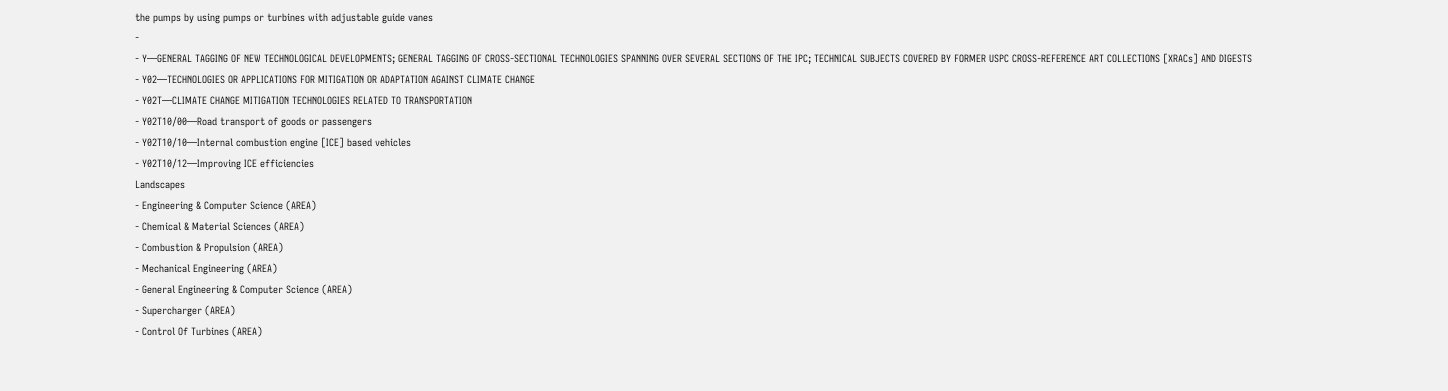the pumps by using pumps or turbines with adjustable guide vanes
-
- Y—GENERAL TAGGING OF NEW TECHNOLOGICAL DEVELOPMENTS; GENERAL TAGGING OF CROSS-SECTIONAL TECHNOLOGIES SPANNING OVER SEVERAL SECTIONS OF THE IPC; TECHNICAL SUBJECTS COVERED BY FORMER USPC CROSS-REFERENCE ART COLLECTIONS [XRACs] AND DIGESTS
- Y02—TECHNOLOGIES OR APPLICATIONS FOR MITIGATION OR ADAPTATION AGAINST CLIMATE CHANGE
- Y02T—CLIMATE CHANGE MITIGATION TECHNOLOGIES RELATED TO TRANSPORTATION
- Y02T10/00—Road transport of goods or passengers
- Y02T10/10—Internal combustion engine [ICE] based vehicles
- Y02T10/12—Improving ICE efficiencies
Landscapes
- Engineering & Computer Science (AREA)
- Chemical & Material Sciences (AREA)
- Combustion & Propulsion (AREA)
- Mechanical Engineering (AREA)
- General Engineering & Computer Science (AREA)
- Supercharger (AREA)
- Control Of Turbines (AREA)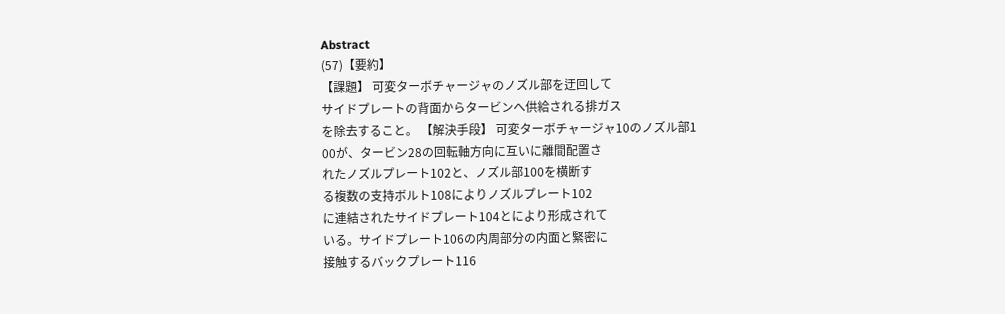Abstract
(57)【要約】
【課題】 可変ターボチャージャのノズル部を迂回して
サイドプレートの背面からタービンへ供給される排ガス
を除去すること。 【解決手段】 可変ターボチャージャ10のノズル部1
00が、タービン28の回転軸方向に互いに離間配置さ
れたノズルプレート102と、ノズル部100を横断す
る複数の支持ボルト108によりノズルプレート102
に連結されたサイドプレート104とにより形成されて
いる。サイドプレート106の内周部分の内面と緊密に
接触するバックプレート116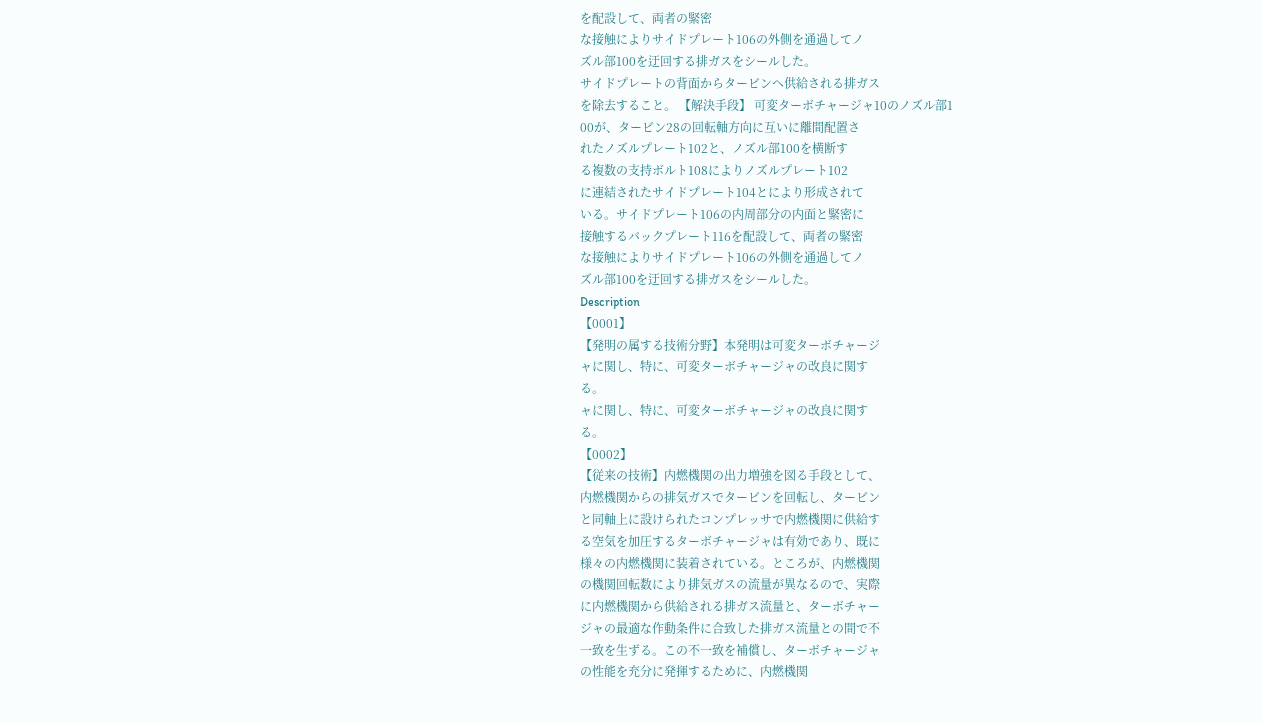を配設して、両者の緊密
な接触によりサイドプレート106の外側を通過してノ
ズル部100を迂回する排ガスをシールした。
サイドプレートの背面からタービンへ供給される排ガス
を除去すること。 【解決手段】 可変ターボチャージャ10のノズル部1
00が、タービン28の回転軸方向に互いに離間配置さ
れたノズルプレート102と、ノズル部100を横断す
る複数の支持ボルト108によりノズルプレート102
に連結されたサイドプレート104とにより形成されて
いる。サイドプレート106の内周部分の内面と緊密に
接触するバックプレート116を配設して、両者の緊密
な接触によりサイドプレート106の外側を通過してノ
ズル部100を迂回する排ガスをシールした。
Description
【0001】
【発明の属する技術分野】本発明は可変ターボチャージ
ャに関し、特に、可変ターボチャージャの改良に関す
る。
ャに関し、特に、可変ターボチャージャの改良に関す
る。
【0002】
【従来の技術】内燃機関の出力増強を図る手段として、
内燃機関からの排気ガスでタービンを回転し、タービン
と同軸上に設けられたコンプレッサで内燃機関に供給す
る空気を加圧するターボチャージャは有効であり、既に
様々の内燃機関に装着されている。ところが、内燃機関
の機関回転数により排気ガスの流量が異なるので、実際
に内燃機関から供給される排ガス流量と、ターボチャー
ジャの最適な作動条件に合致した排ガス流量との間で不
一致を生ずる。この不一致を補償し、ターボチャージャ
の性能を充分に発揮するために、内燃機関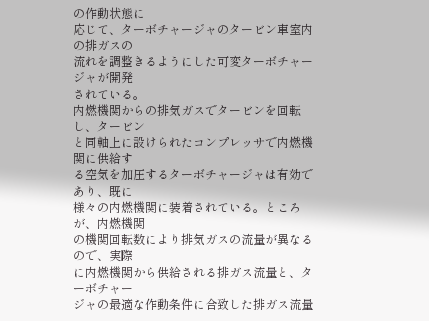の作動状態に
応じて、ターボチャージャのタービン車室内の排ガスの
流れを調整きるようにした可変ターボチャージャが開発
されている。
内燃機関からの排気ガスでタービンを回転し、タービン
と同軸上に設けられたコンプレッサで内燃機関に供給す
る空気を加圧するターボチャージャは有効であり、既に
様々の内燃機関に装着されている。ところが、内燃機関
の機関回転数により排気ガスの流量が異なるので、実際
に内燃機関から供給される排ガス流量と、ターボチャー
ジャの最適な作動条件に合致した排ガス流量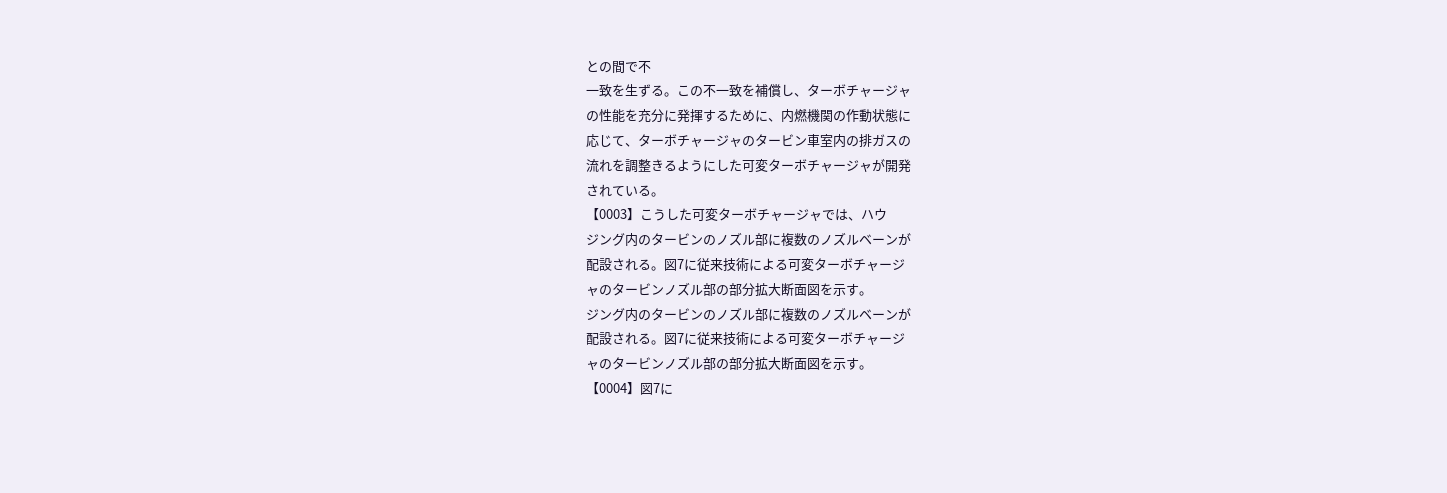との間で不
一致を生ずる。この不一致を補償し、ターボチャージャ
の性能を充分に発揮するために、内燃機関の作動状態に
応じて、ターボチャージャのタービン車室内の排ガスの
流れを調整きるようにした可変ターボチャージャが開発
されている。
【0003】こうした可変ターボチャージャでは、ハウ
ジング内のタービンのノズル部に複数のノズルベーンが
配設される。図7に従来技術による可変ターボチャージ
ャのタービンノズル部の部分拡大断面図を示す。
ジング内のタービンのノズル部に複数のノズルベーンが
配設される。図7に従来技術による可変ターボチャージ
ャのタービンノズル部の部分拡大断面図を示す。
【0004】図7に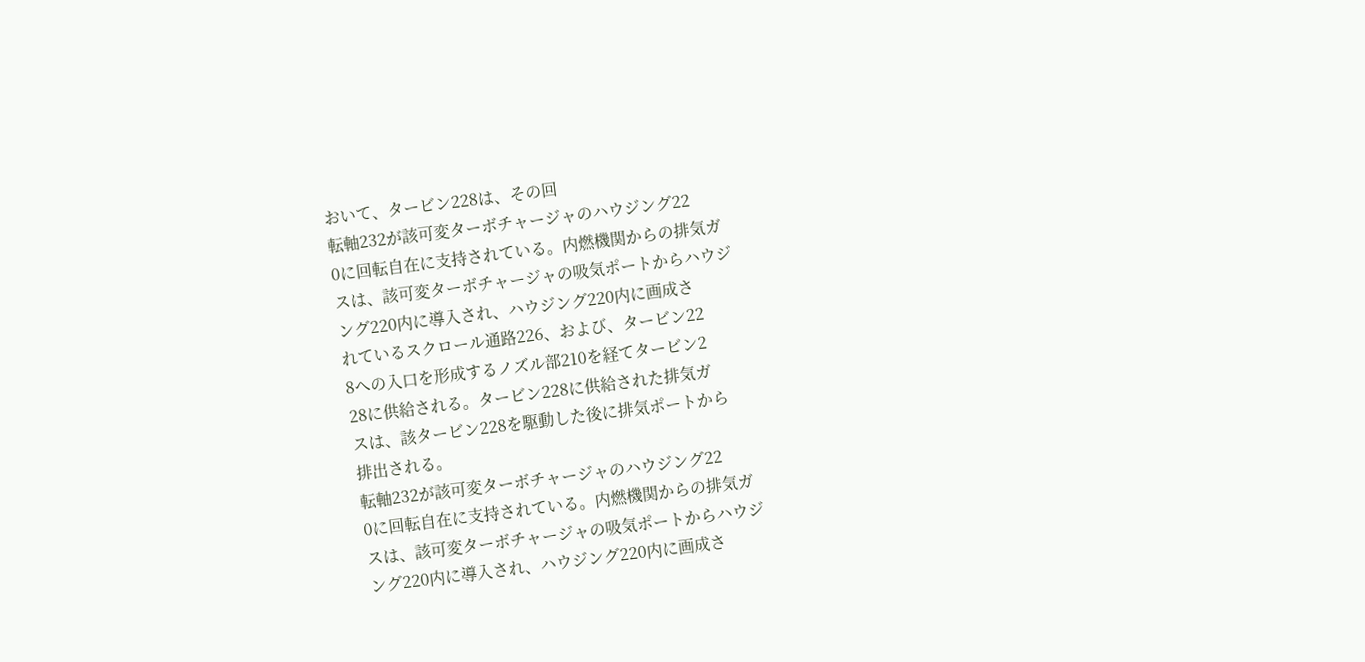おいて、タービン228は、その回
転軸232が該可変ターボチャージャのハウジング22
0に回転自在に支持されている。内燃機関からの排気ガ
スは、該可変ターボチャージャの吸気ポートからハウジ
ング220内に導入され、ハウジング220内に画成さ
れているスクロール通路226、および、タービン22
8への入口を形成するノズル部210を経てタービン2
28に供給される。タービン228に供給された排気ガ
スは、該タービン228を駆動した後に排気ポートから
排出される。
転軸232が該可変ターボチャージャのハウジング22
0に回転自在に支持されている。内燃機関からの排気ガ
スは、該可変ターボチャージャの吸気ポートからハウジ
ング220内に導入され、ハウジング220内に画成さ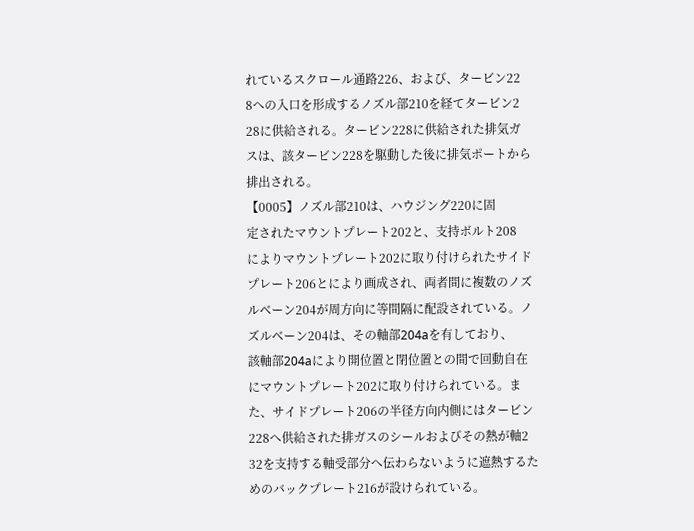れているスクロール通路226、および、タービン22
8への入口を形成するノズル部210を経てタービン2
28に供給される。タービン228に供給された排気ガ
スは、該タービン228を駆動した後に排気ポートから
排出される。
【0005】ノズル部210は、ハウジング220に固
定されたマウントプレート202と、支持ボルト208
によりマウントプレート202に取り付けられたサイド
プレート206とにより画成され、両者間に複数のノズ
ルベーン204が周方向に等間隔に配設されている。ノ
ズルベーン204は、その軸部204aを有しており、
該軸部204aにより開位置と閉位置との間で回動自在
にマウントプレート202に取り付けられている。ま
た、サイドプレート206の半径方向内側にはタービン
228へ供給された排ガスのシールおよびその熱が軸2
32を支持する軸受部分へ伝わらないように遮熱するた
めのバックプレート216が設けられている。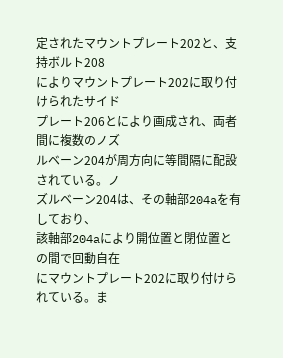定されたマウントプレート202と、支持ボルト208
によりマウントプレート202に取り付けられたサイド
プレート206とにより画成され、両者間に複数のノズ
ルベーン204が周方向に等間隔に配設されている。ノ
ズルベーン204は、その軸部204aを有しており、
該軸部204aにより開位置と閉位置との間で回動自在
にマウントプレート202に取り付けられている。ま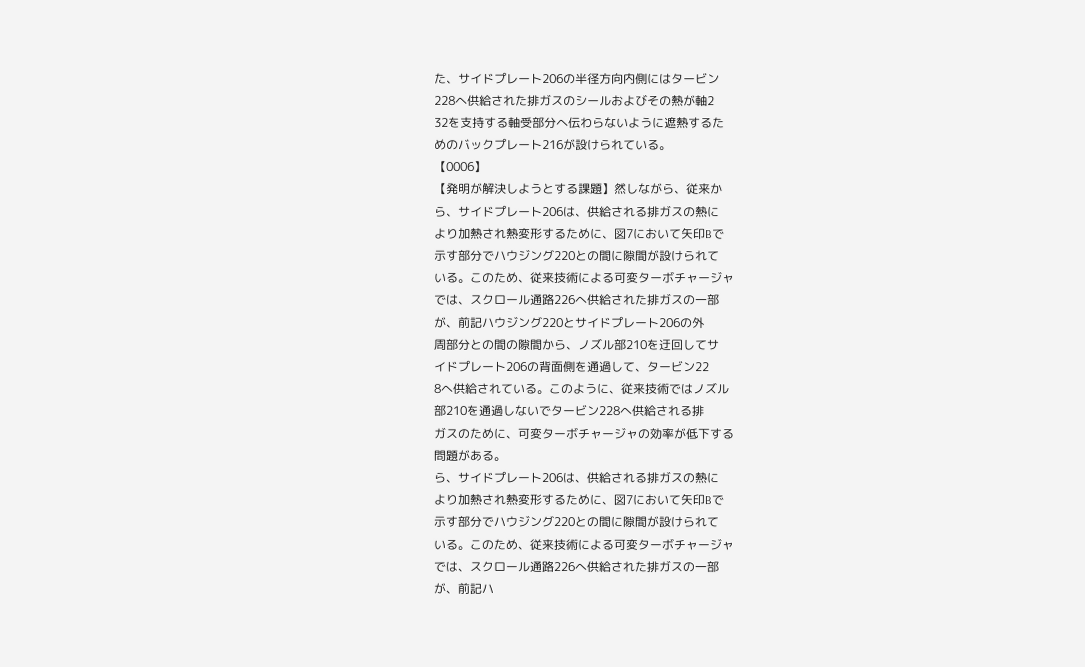た、サイドプレート206の半径方向内側にはタービン
228へ供給された排ガスのシールおよびその熱が軸2
32を支持する軸受部分へ伝わらないように遮熱するた
めのバックプレート216が設けられている。
【0006】
【発明が解決しようとする課題】然しながら、従来か
ら、サイドプレート206は、供給される排ガスの熱に
より加熱され熱変形するために、図7において矢印Bで
示す部分でハウジング220との間に隙間が設けられて
いる。このため、従来技術による可変ターボチャージャ
では、スクロール通路226へ供給された排ガスの一部
が、前記ハウジング220とサイドプレート206の外
周部分との間の隙間から、ノズル部210を迂回してサ
イドプレート206の背面側を通過して、タービン22
8へ供給されている。このように、従来技術ではノズル
部210を通過しないでタービン228へ供給される排
ガスのために、可変ターボチャージャの効率が低下する
問題がある。
ら、サイドプレート206は、供給される排ガスの熱に
より加熱され熱変形するために、図7において矢印Bで
示す部分でハウジング220との間に隙間が設けられて
いる。このため、従来技術による可変ターボチャージャ
では、スクロール通路226へ供給された排ガスの一部
が、前記ハ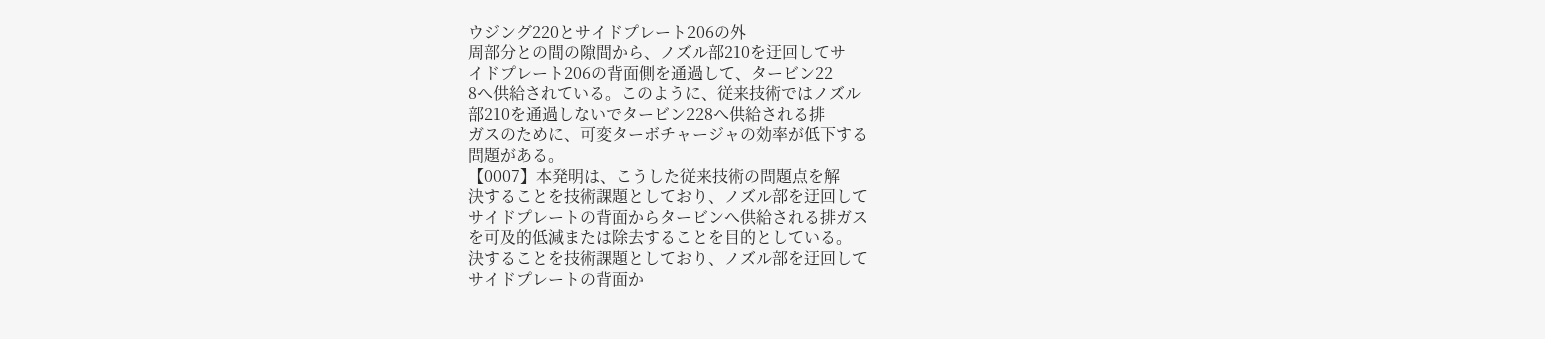ウジング220とサイドプレート206の外
周部分との間の隙間から、ノズル部210を迂回してサ
イドプレート206の背面側を通過して、タービン22
8へ供給されている。このように、従来技術ではノズル
部210を通過しないでタービン228へ供給される排
ガスのために、可変ターボチャージャの効率が低下する
問題がある。
【0007】本発明は、こうした従来技術の問題点を解
決することを技術課題としており、ノズル部を迂回して
サイドプレートの背面からタービンへ供給される排ガス
を可及的低減または除去することを目的としている。
決することを技術課題としており、ノズル部を迂回して
サイドプレートの背面か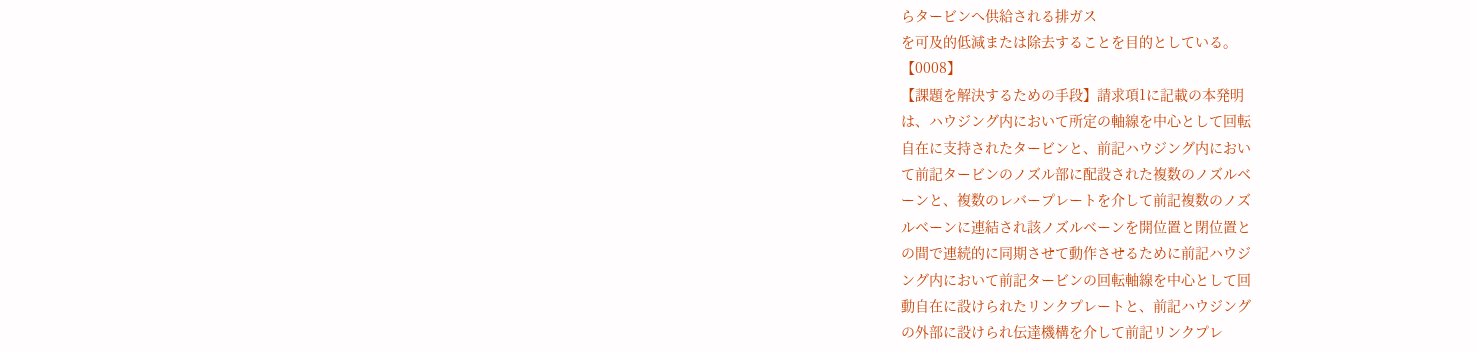らタービンへ供給される排ガス
を可及的低減または除去することを目的としている。
【0008】
【課題を解決するための手段】請求項1に記載の本発明
は、ハウジング内において所定の軸線を中心として回転
自在に支持されたタービンと、前記ハウジング内におい
て前記タービンのノズル部に配設された複数のノズルベ
ーンと、複数のレバープレートを介して前記複数のノズ
ルベーンに連結され該ノズルベーンを開位置と閉位置と
の間で連続的に同期させて動作させるために前記ハウジ
ング内において前記タービンの回転軸線を中心として回
動自在に設けられたリンクプレートと、前記ハウジング
の外部に設けられ伝達機構を介して前記リンクプレ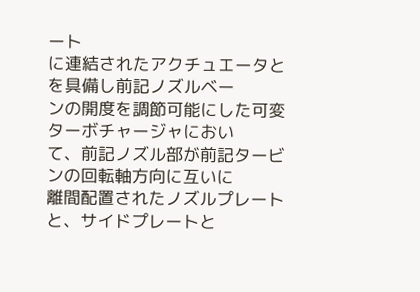ート
に連結されたアクチュエータとを具備し前記ノズルベー
ンの開度を調節可能にした可変ターボチャージャにおい
て、前記ノズル部が前記タービンの回転軸方向に互いに
離間配置されたノズルプレートと、サイドプレートと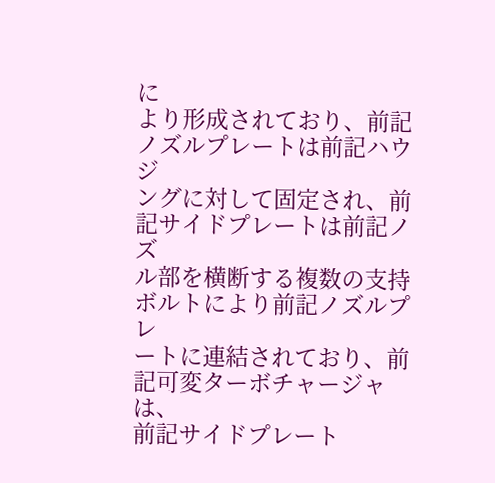に
より形成されており、前記ノズルプレートは前記ハウジ
ングに対して固定され、前記サイドプレートは前記ノズ
ル部を横断する複数の支持ボルトにより前記ノズルプレ
ートに連結されており、前記可変ターボチャージャは、
前記サイドプレート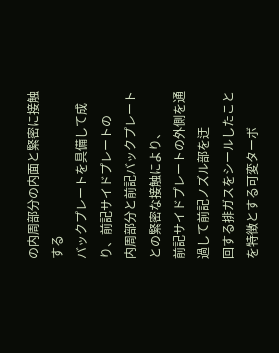の内周部分の内面と緊密に接触する
バックプレートを具備して成り、前記サイドプレートの
内周部分と前記バックプレートとの緊密な接触により、
前記サイドプレートの外側を通過して前記ノズル部を迂
回する排ガスをシールしたことを特徴とする可変ターボ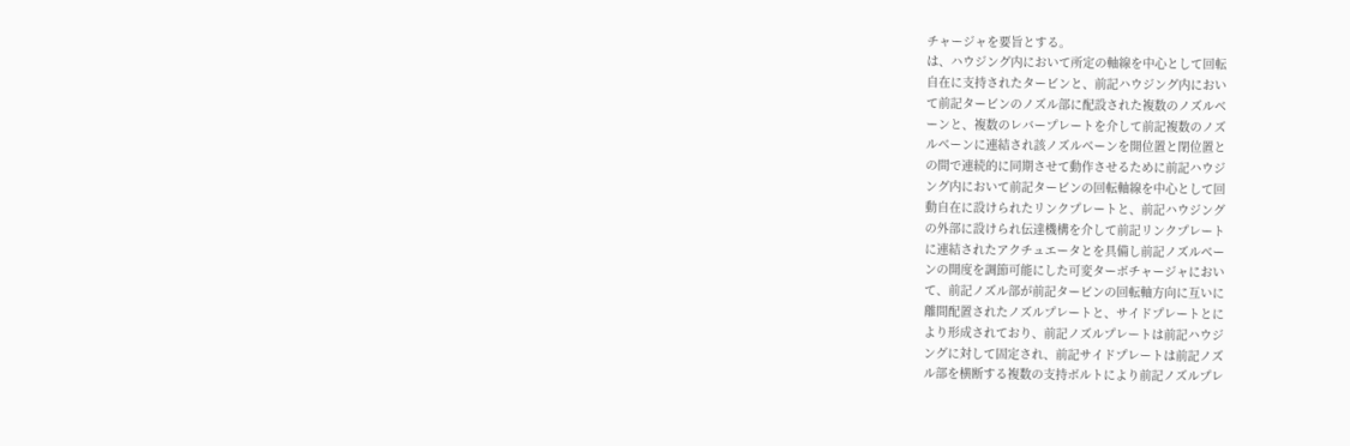チャージャを要旨とする。
は、ハウジング内において所定の軸線を中心として回転
自在に支持されたタービンと、前記ハウジング内におい
て前記タービンのノズル部に配設された複数のノズルベ
ーンと、複数のレバープレートを介して前記複数のノズ
ルベーンに連結され該ノズルベーンを開位置と閉位置と
の間で連続的に同期させて動作させるために前記ハウジ
ング内において前記タービンの回転軸線を中心として回
動自在に設けられたリンクプレートと、前記ハウジング
の外部に設けられ伝達機構を介して前記リンクプレート
に連結されたアクチュエータとを具備し前記ノズルベー
ンの開度を調節可能にした可変ターボチャージャにおい
て、前記ノズル部が前記タービンの回転軸方向に互いに
離間配置されたノズルプレートと、サイドプレートとに
より形成されており、前記ノズルプレートは前記ハウジ
ングに対して固定され、前記サイドプレートは前記ノズ
ル部を横断する複数の支持ボルトにより前記ノズルプレ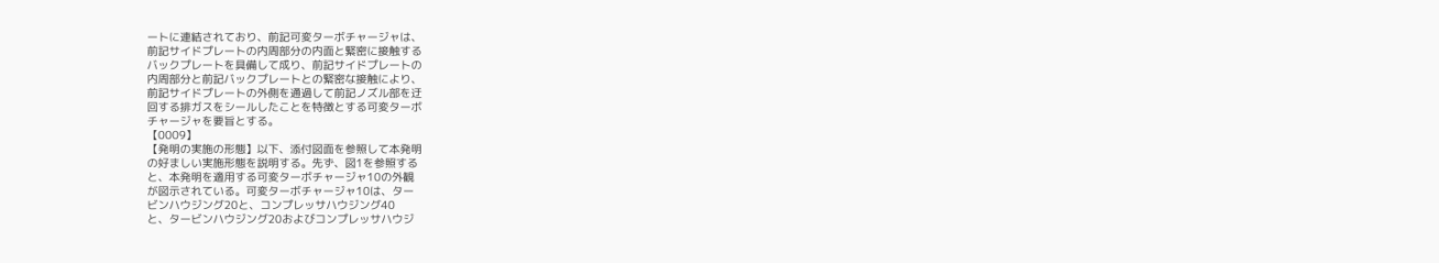ートに連結されており、前記可変ターボチャージャは、
前記サイドプレートの内周部分の内面と緊密に接触する
バックプレートを具備して成り、前記サイドプレートの
内周部分と前記バックプレートとの緊密な接触により、
前記サイドプレートの外側を通過して前記ノズル部を迂
回する排ガスをシールしたことを特徴とする可変ターボ
チャージャを要旨とする。
【0009】
【発明の実施の形態】以下、添付図面を参照して本発明
の好ましい実施形態を説明する。先ず、図1を参照する
と、本発明を適用する可変ターボチャージャ10の外観
が図示されている。可変ターボチャージャ10は、ター
ビンハウジング20と、コンプレッサハウジング40
と、タービンハウジング20およびコンプレッサハウジ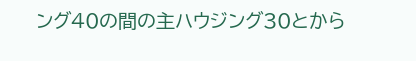ング40の間の主ハウジング30とから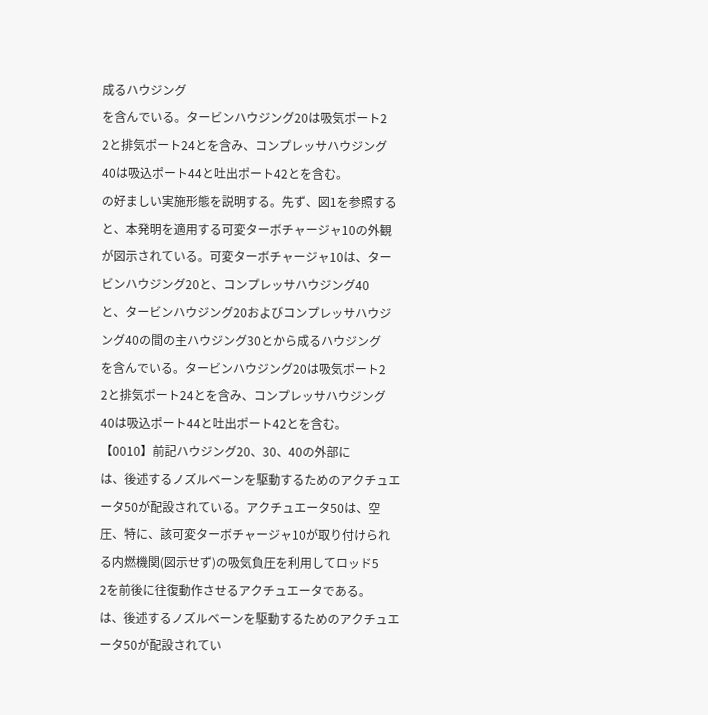成るハウジング
を含んでいる。タービンハウジング20は吸気ポート2
2と排気ポート24とを含み、コンプレッサハウジング
40は吸込ポート44と吐出ポート42とを含む。
の好ましい実施形態を説明する。先ず、図1を参照する
と、本発明を適用する可変ターボチャージャ10の外観
が図示されている。可変ターボチャージャ10は、ター
ビンハウジング20と、コンプレッサハウジング40
と、タービンハウジング20およびコンプレッサハウジ
ング40の間の主ハウジング30とから成るハウジング
を含んでいる。タービンハウジング20は吸気ポート2
2と排気ポート24とを含み、コンプレッサハウジング
40は吸込ポート44と吐出ポート42とを含む。
【0010】前記ハウジング20、30、40の外部に
は、後述するノズルベーンを駆動するためのアクチュエ
ータ50が配設されている。アクチュエータ50は、空
圧、特に、該可変ターボチャージャ10が取り付けられ
る内燃機関(図示せず)の吸気負圧を利用してロッド5
2を前後に往復動作させるアクチュエータである。
は、後述するノズルベーンを駆動するためのアクチュエ
ータ50が配設されてい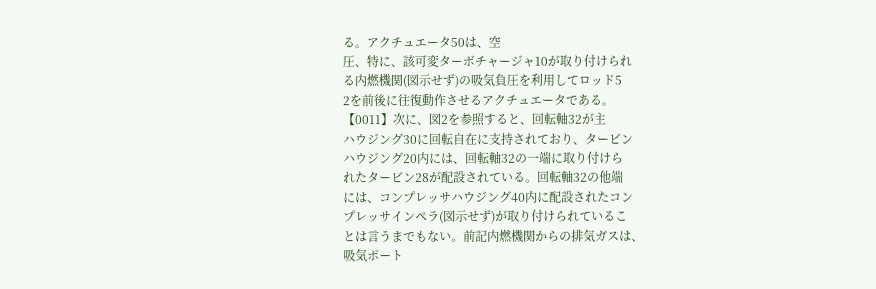る。アクチュエータ50は、空
圧、特に、該可変ターボチャージャ10が取り付けられ
る内燃機関(図示せず)の吸気負圧を利用してロッド5
2を前後に往復動作させるアクチュエータである。
【0011】次に、図2を参照すると、回転軸32が主
ハウジング30に回転自在に支持されており、タービン
ハウジング20内には、回転軸32の一端に取り付けら
れたタービン28が配設されている。回転軸32の他端
には、コンプレッサハウジング40内に配設されたコン
プレッサインペラ(図示せず)が取り付けられているこ
とは言うまでもない。前記内燃機関からの排気ガスは、
吸気ポート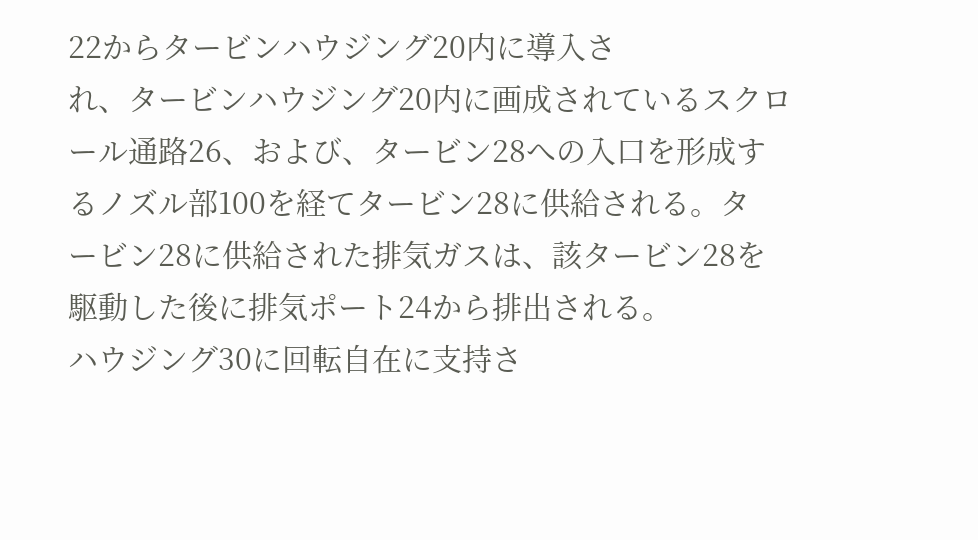22からタービンハウジング20内に導入さ
れ、タービンハウジング20内に画成されているスクロ
ール通路26、および、タービン28への入口を形成す
るノズル部100を経てタービン28に供給される。タ
ービン28に供給された排気ガスは、該タービン28を
駆動した後に排気ポート24から排出される。
ハウジング30に回転自在に支持さ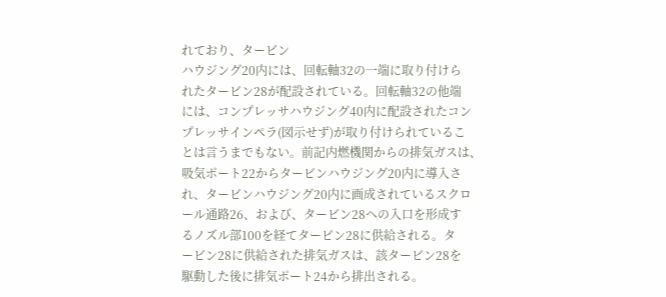れており、タービン
ハウジング20内には、回転軸32の一端に取り付けら
れたタービン28が配設されている。回転軸32の他端
には、コンプレッサハウジング40内に配設されたコン
プレッサインペラ(図示せず)が取り付けられているこ
とは言うまでもない。前記内燃機関からの排気ガスは、
吸気ポート22からタービンハウジング20内に導入さ
れ、タービンハウジング20内に画成されているスクロ
ール通路26、および、タービン28への入口を形成す
るノズル部100を経てタービン28に供給される。タ
ービン28に供給された排気ガスは、該タービン28を
駆動した後に排気ポート24から排出される。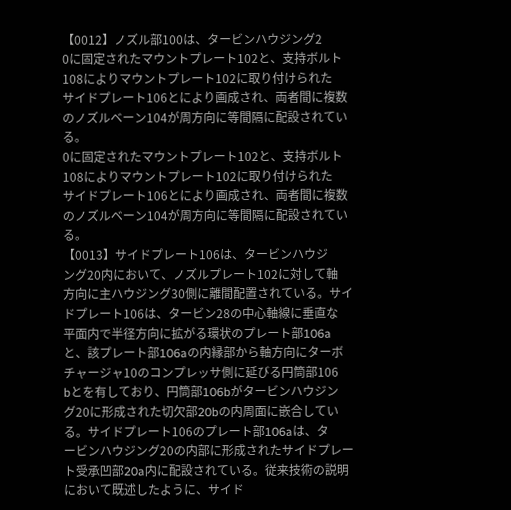【0012】ノズル部100は、タービンハウジング2
0に固定されたマウントプレート102と、支持ボルト
108によりマウントプレート102に取り付けられた
サイドプレート106とにより画成され、両者間に複数
のノズルベーン104が周方向に等間隔に配設されてい
る。
0に固定されたマウントプレート102と、支持ボルト
108によりマウントプレート102に取り付けられた
サイドプレート106とにより画成され、両者間に複数
のノズルベーン104が周方向に等間隔に配設されてい
る。
【0013】サイドプレート106は、タービンハウジ
ング20内において、ノズルプレート102に対して軸
方向に主ハウジング30側に離間配置されている。サイ
ドプレート106は、タービン28の中心軸線に垂直な
平面内で半径方向に拡がる環状のプレート部106a
と、該プレート部106aの内縁部から軸方向にターボ
チャージャ10のコンプレッサ側に延びる円筒部106
bとを有しており、円筒部106bがタービンハウジン
グ20に形成された切欠部20bの内周面に嵌合してい
る。サイドプレート106のプレート部106aは、タ
ービンハウジング20の内部に形成されたサイドプレー
ト受承凹部20a内に配設されている。従来技術の説明
において既述したように、サイド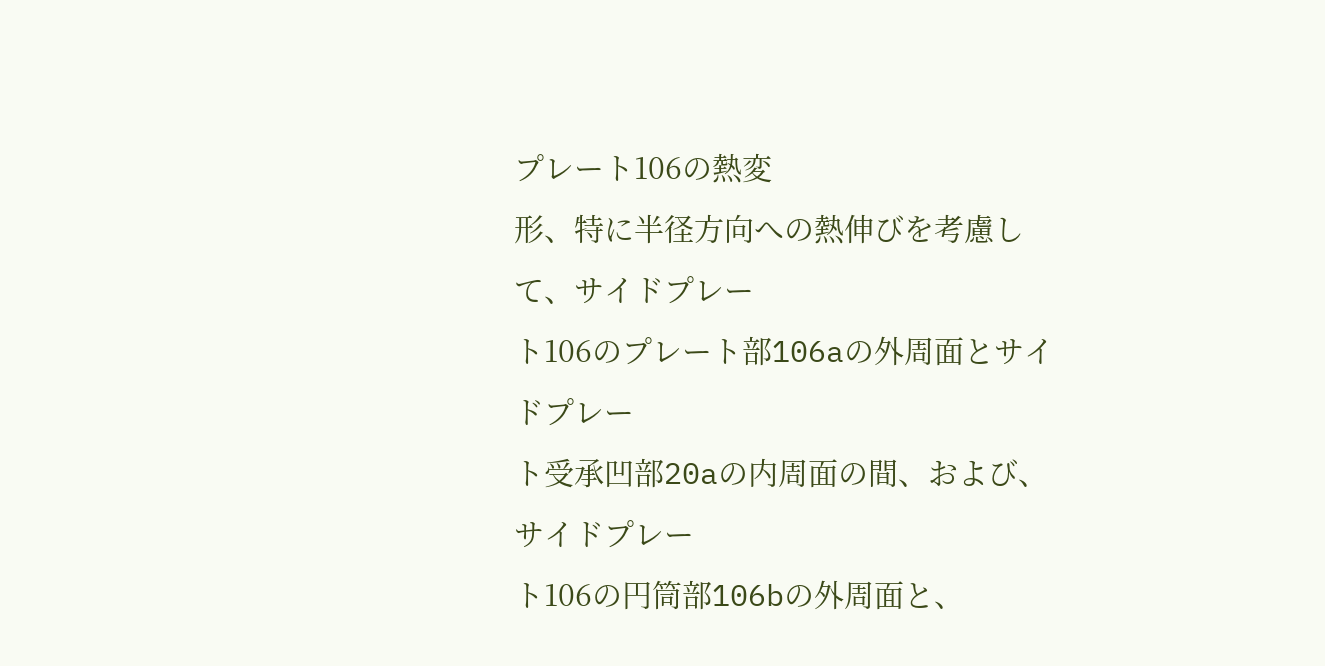プレート106の熱変
形、特に半径方向への熱伸びを考慮して、サイドプレー
ト106のプレート部106aの外周面とサイドプレー
ト受承凹部20aの内周面の間、および、サイドプレー
ト106の円筒部106bの外周面と、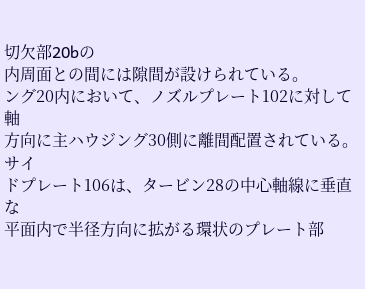切欠部20bの
内周面との間には隙間が設けられている。
ング20内において、ノズルプレート102に対して軸
方向に主ハウジング30側に離間配置されている。サイ
ドプレート106は、タービン28の中心軸線に垂直な
平面内で半径方向に拡がる環状のプレート部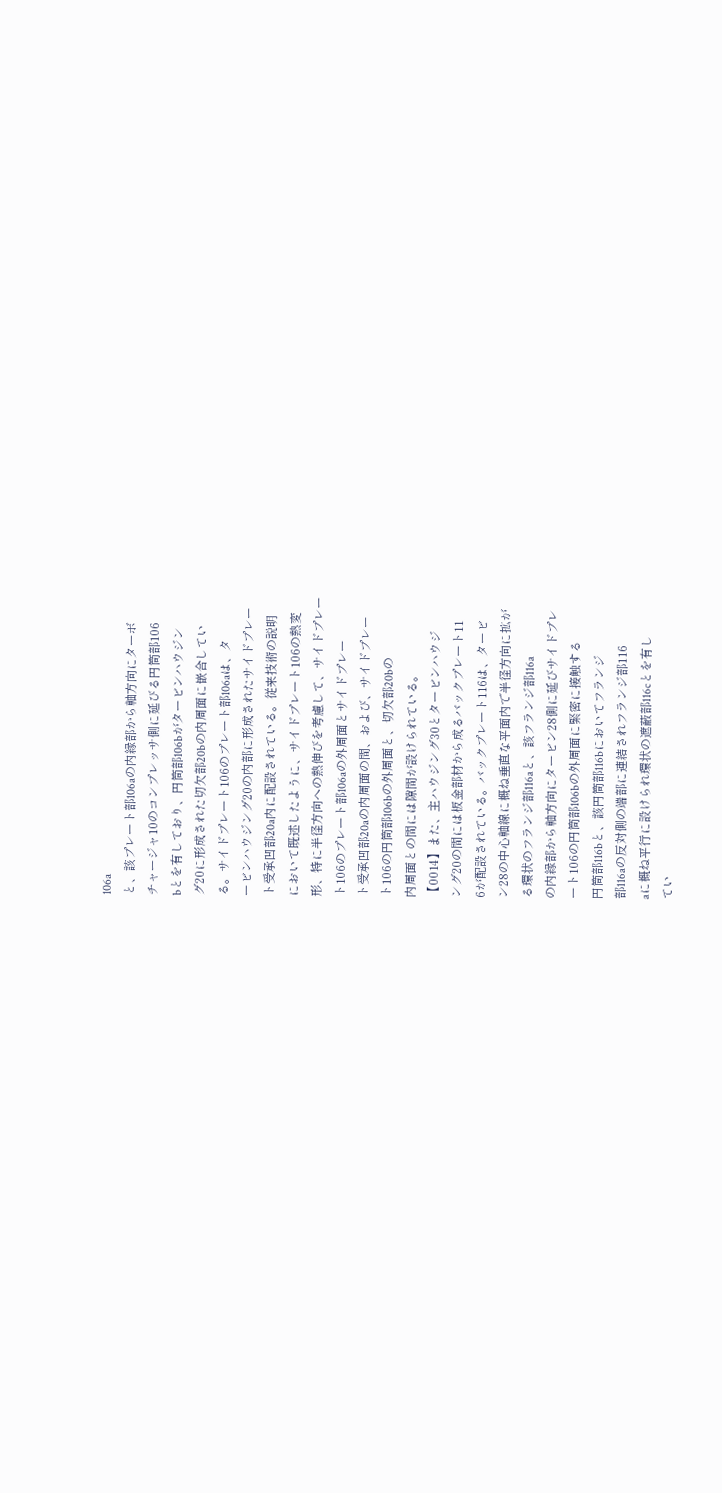106a
と、該プレート部106aの内縁部から軸方向にターボ
チャージャ10のコンプレッサ側に延びる円筒部106
bとを有しており、円筒部106bがタービンハウジン
グ20に形成された切欠部20bの内周面に嵌合してい
る。サイドプレート106のプレート部106aは、タ
ービンハウジング20の内部に形成されたサイドプレー
ト受承凹部20a内に配設されている。従来技術の説明
において既述したように、サイドプレート106の熱変
形、特に半径方向への熱伸びを考慮して、サイドプレー
ト106のプレート部106aの外周面とサイドプレー
ト受承凹部20aの内周面の間、および、サイドプレー
ト106の円筒部106bの外周面と、切欠部20bの
内周面との間には隙間が設けられている。
【0014】また、主ハウジング30とタービンハウジ
ング20の間には板金部材から成るバックプレート11
6が配設されている。バックプレート116は、タービ
ン28の中心軸線に概ね垂直な平面内で半径方向に拡が
る環状のフランジ部116aと、該フランジ部116a
の内縁部から軸方向にタービン28側に延びサイドプレ
ート106の円筒部106bの外周面に緊密に接触する
円筒部116bと、該円筒部116bにおいてフランジ
部116aの反対側の端部に連結されフランジ部116
aに概ね平行に設けられ環状の遮蔽部116cとを有し
てい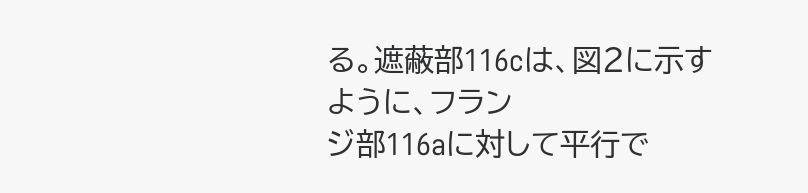る。遮蔽部116cは、図2に示すように、フラン
ジ部116aに対して平行で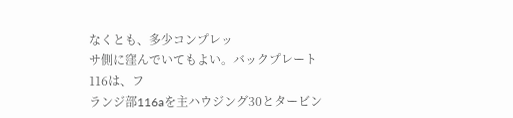なくとも、多少コンプレッ
サ側に窪んでいてもよい。バックプレート116は、フ
ランジ部116aを主ハウジング30とタービン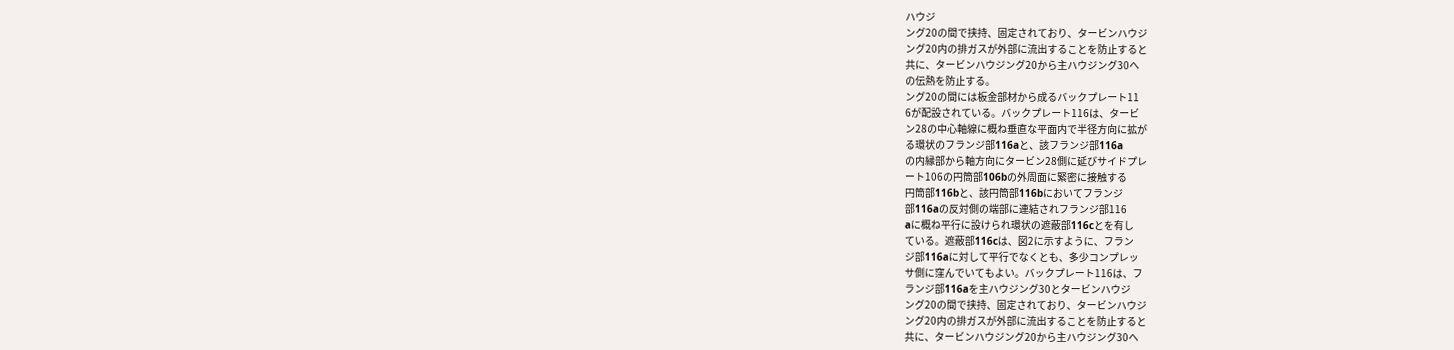ハウジ
ング20の間で挟持、固定されており、タービンハウジ
ング20内の排ガスが外部に流出することを防止すると
共に、タービンハウジング20から主ハウジング30へ
の伝熱を防止する。
ング20の間には板金部材から成るバックプレート11
6が配設されている。バックプレート116は、タービ
ン28の中心軸線に概ね垂直な平面内で半径方向に拡が
る環状のフランジ部116aと、該フランジ部116a
の内縁部から軸方向にタービン28側に延びサイドプレ
ート106の円筒部106bの外周面に緊密に接触する
円筒部116bと、該円筒部116bにおいてフランジ
部116aの反対側の端部に連結されフランジ部116
aに概ね平行に設けられ環状の遮蔽部116cとを有し
ている。遮蔽部116cは、図2に示すように、フラン
ジ部116aに対して平行でなくとも、多少コンプレッ
サ側に窪んでいてもよい。バックプレート116は、フ
ランジ部116aを主ハウジング30とタービンハウジ
ング20の間で挟持、固定されており、タービンハウジ
ング20内の排ガスが外部に流出することを防止すると
共に、タービンハウジング20から主ハウジング30へ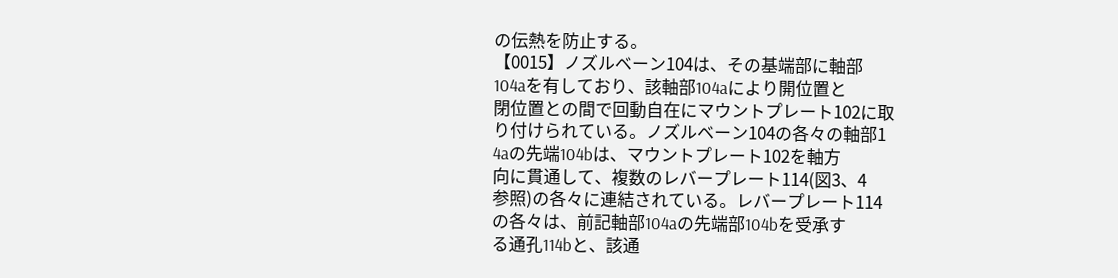の伝熱を防止する。
【0015】ノズルベーン104は、その基端部に軸部
104aを有しており、該軸部104aにより開位置と
閉位置との間で回動自在にマウントプレート102に取
り付けられている。ノズルベーン104の各々の軸部1
4aの先端104bは、マウントプレート102を軸方
向に貫通して、複数のレバープレート114(図3、4
参照)の各々に連結されている。レバープレート114
の各々は、前記軸部104aの先端部104bを受承す
る通孔114bと、該通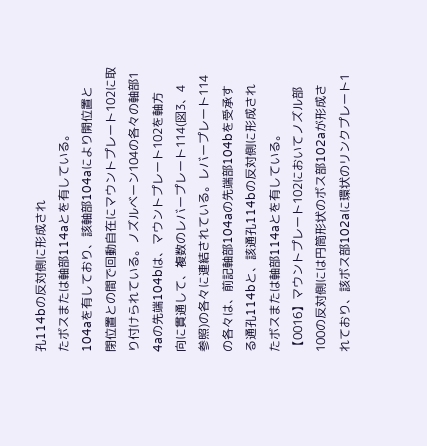孔114bの反対側に形成され
たボスまたは軸部114aとを有している。
104aを有しており、該軸部104aにより開位置と
閉位置との間で回動自在にマウントプレート102に取
り付けられている。ノズルベーン104の各々の軸部1
4aの先端104bは、マウントプレート102を軸方
向に貫通して、複数のレバープレート114(図3、4
参照)の各々に連結されている。レバープレート114
の各々は、前記軸部104aの先端部104bを受承す
る通孔114bと、該通孔114bの反対側に形成され
たボスまたは軸部114aとを有している。
【0016】マウントプレート102においてノズル部
100の反対側には円筒形状のボス部102aが形成さ
れており、該ボス部102aに環状のリンクプレート1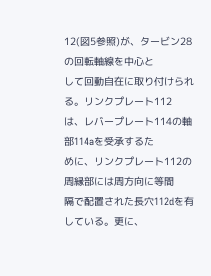12(図5参照)が、タービン28の回転軸線を中心と
して回動自在に取り付けられる。リンクプレート112
は、レバープレート114の軸部114aを受承するた
めに、リンクプレート112の周縁部には周方向に等間
隔で配置された長穴112dを有している。更に、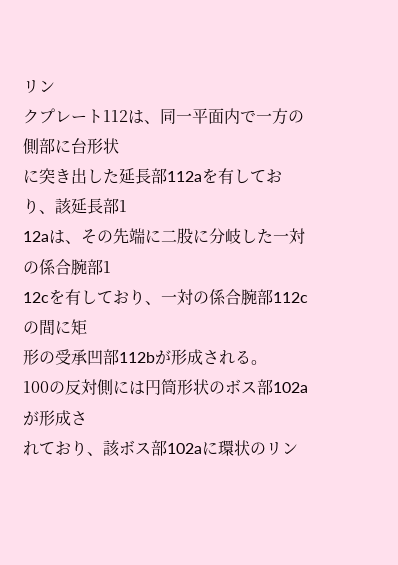リン
クプレート112は、同一平面内で一方の側部に台形状
に突き出した延長部112aを有しており、該延長部1
12aは、その先端に二股に分岐した一対の係合腕部1
12cを有しており、一対の係合腕部112cの間に矩
形の受承凹部112bが形成される。
100の反対側には円筒形状のボス部102aが形成さ
れており、該ボス部102aに環状のリン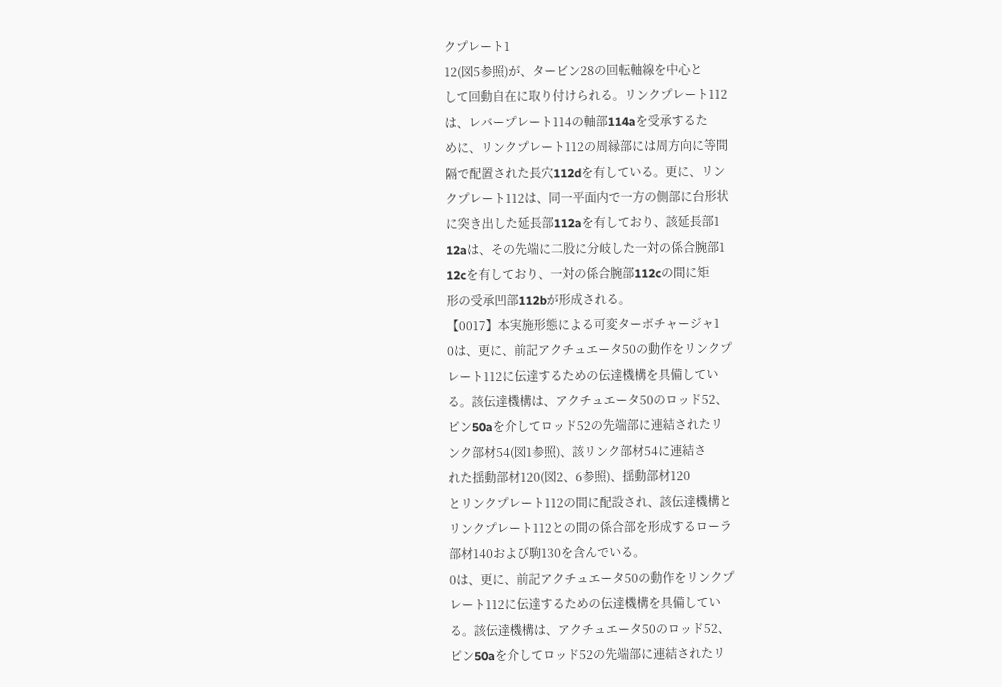クプレート1
12(図5参照)が、タービン28の回転軸線を中心と
して回動自在に取り付けられる。リンクプレート112
は、レバープレート114の軸部114aを受承するた
めに、リンクプレート112の周縁部には周方向に等間
隔で配置された長穴112dを有している。更に、リン
クプレート112は、同一平面内で一方の側部に台形状
に突き出した延長部112aを有しており、該延長部1
12aは、その先端に二股に分岐した一対の係合腕部1
12cを有しており、一対の係合腕部112cの間に矩
形の受承凹部112bが形成される。
【0017】本実施形態による可変ターボチャージャ1
0は、更に、前記アクチュエータ50の動作をリンクプ
レート112に伝達するための伝達機構を具備してい
る。該伝達機構は、アクチュエータ50のロッド52、
ピン50aを介してロッド52の先端部に連結されたリ
ンク部材54(図1参照)、該リンク部材54に連結さ
れた揺動部材120(図2、6参照)、揺動部材120
とリンクプレート112の間に配設され、該伝達機構と
リンクプレート112との間の係合部を形成するローラ
部材140および駒130を含んでいる。
0は、更に、前記アクチュエータ50の動作をリンクプ
レート112に伝達するための伝達機構を具備してい
る。該伝達機構は、アクチュエータ50のロッド52、
ピン50aを介してロッド52の先端部に連結されたリ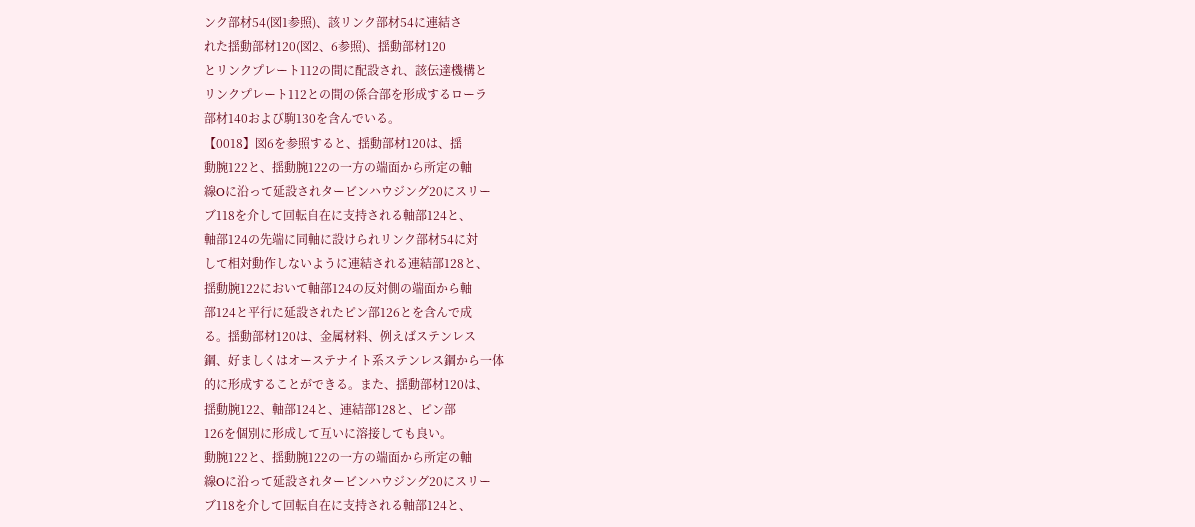ンク部材54(図1参照)、該リンク部材54に連結さ
れた揺動部材120(図2、6参照)、揺動部材120
とリンクプレート112の間に配設され、該伝達機構と
リンクプレート112との間の係合部を形成するローラ
部材140および駒130を含んでいる。
【0018】図6を参照すると、揺動部材120は、揺
動腕122と、揺動腕122の一方の端面から所定の軸
線Oに沿って延設されタービンハウジング20にスリー
ブ118を介して回転自在に支持される軸部124と、
軸部124の先端に同軸に設けられリンク部材54に対
して相対動作しないように連結される連結部128と、
揺動腕122において軸部124の反対側の端面から軸
部124と平行に延設されたピン部126とを含んで成
る。揺動部材120は、金属材料、例えばステンレス
鋼、好ましくはオーステナイト系ステンレス鋼から一体
的に形成することができる。また、揺動部材120は、
揺動腕122、軸部124と、連結部128と、ピン部
126を個別に形成して互いに溶接しても良い。
動腕122と、揺動腕122の一方の端面から所定の軸
線Oに沿って延設されタービンハウジング20にスリー
ブ118を介して回転自在に支持される軸部124と、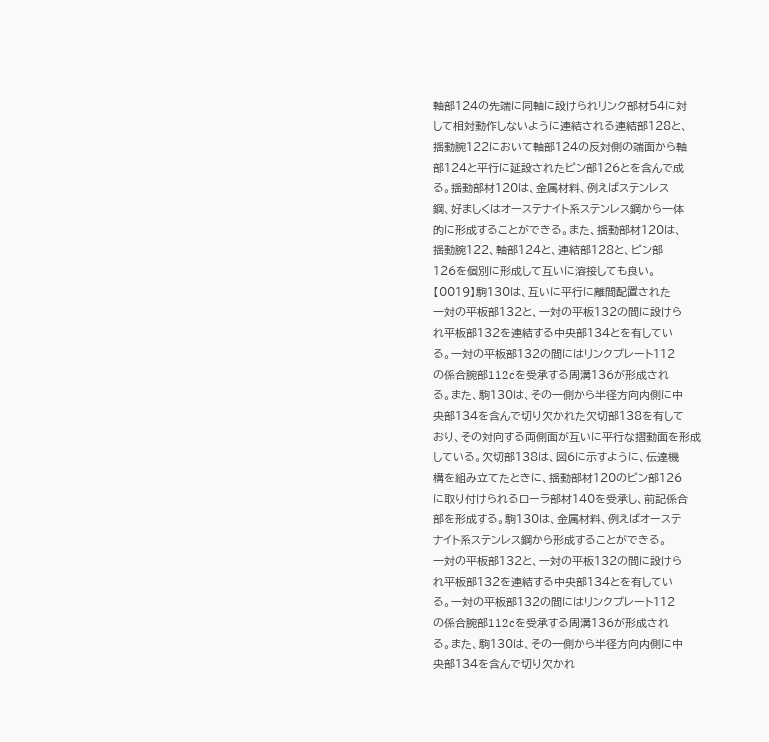軸部124の先端に同軸に設けられリンク部材54に対
して相対動作しないように連結される連結部128と、
揺動腕122において軸部124の反対側の端面から軸
部124と平行に延設されたピン部126とを含んで成
る。揺動部材120は、金属材料、例えばステンレス
鋼、好ましくはオーステナイト系ステンレス鋼から一体
的に形成することができる。また、揺動部材120は、
揺動腕122、軸部124と、連結部128と、ピン部
126を個別に形成して互いに溶接しても良い。
【0019】駒130は、互いに平行に離間配置された
一対の平板部132と、一対の平板132の間に設けら
れ平板部132を連結する中央部134とを有してい
る。一対の平板部132の間にはリンクプレート112
の係合腕部112cを受承する周溝136が形成され
る。また、駒130は、その一側から半径方向内側に中
央部134を含んで切り欠かれた欠切部138を有して
おり、その対向する両側面が互いに平行な摺動面を形成
している。欠切部138は、図6に示すように、伝達機
構を組み立てたときに、揺動部材120のピン部126
に取り付けられるローラ部材140を受承し、前記係合
部を形成する。駒130は、金属材料、例えばオーステ
ナイト系ステンレス鋼から形成することができる。
一対の平板部132と、一対の平板132の間に設けら
れ平板部132を連結する中央部134とを有してい
る。一対の平板部132の間にはリンクプレート112
の係合腕部112cを受承する周溝136が形成され
る。また、駒130は、その一側から半径方向内側に中
央部134を含んで切り欠かれ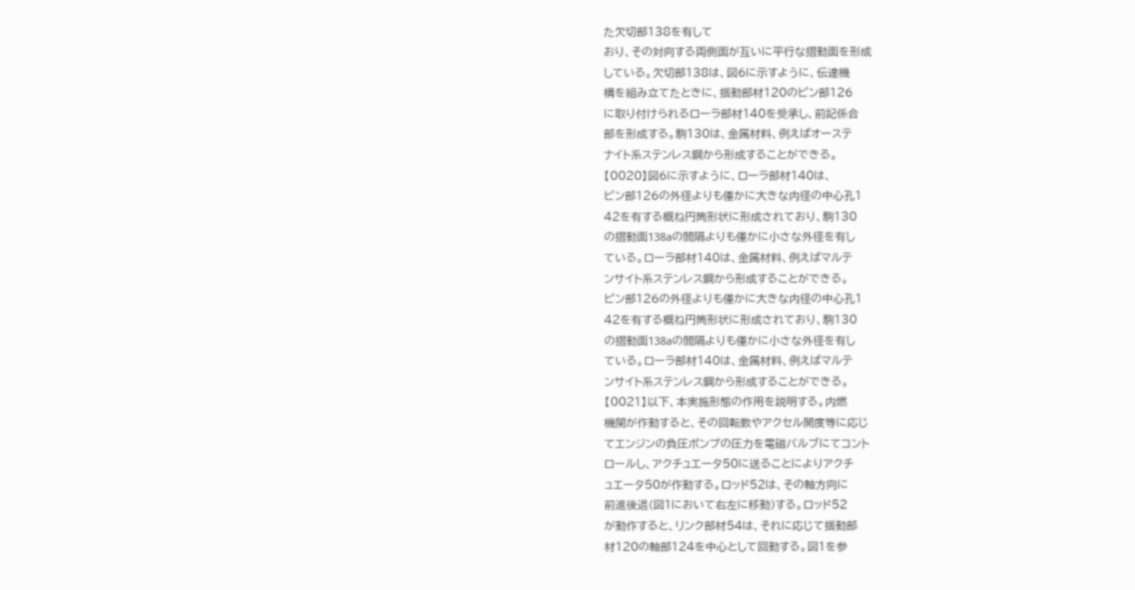た欠切部138を有して
おり、その対向する両側面が互いに平行な摺動面を形成
している。欠切部138は、図6に示すように、伝達機
構を組み立てたときに、揺動部材120のピン部126
に取り付けられるローラ部材140を受承し、前記係合
部を形成する。駒130は、金属材料、例えばオーステ
ナイト系ステンレス鋼から形成することができる。
【0020】図6に示すように、ローラ部材140は、
ピン部126の外径よりも僅かに大きな内径の中心孔1
42を有する概ね円筒形状に形成されており、駒130
の摺動面138aの間隔よりも僅かに小さな外径を有し
ている。ローラ部材140は、金属材料、例えばマルテ
ンサイト系ステンレス鋼から形成することができる。
ピン部126の外径よりも僅かに大きな内径の中心孔1
42を有する概ね円筒形状に形成されており、駒130
の摺動面138aの間隔よりも僅かに小さな外径を有し
ている。ローラ部材140は、金属材料、例えばマルテ
ンサイト系ステンレス鋼から形成することができる。
【0021】以下、本実施形態の作用を説明する。内燃
機関が作動すると、その回転数やアクセル開度等に応じ
てエンジンの負圧ポンプの圧力を電磁バルブにてコント
ロールし、アクチュエータ50に送ることによりアクチ
ュエータ50が作動する。ロッド52は、その軸方向に
前進後退(図1において右左に移動)する。ロッド52
が動作すると、リンク部材54は、それに応じて揺動部
材120の軸部124を中心として回動する。図1を参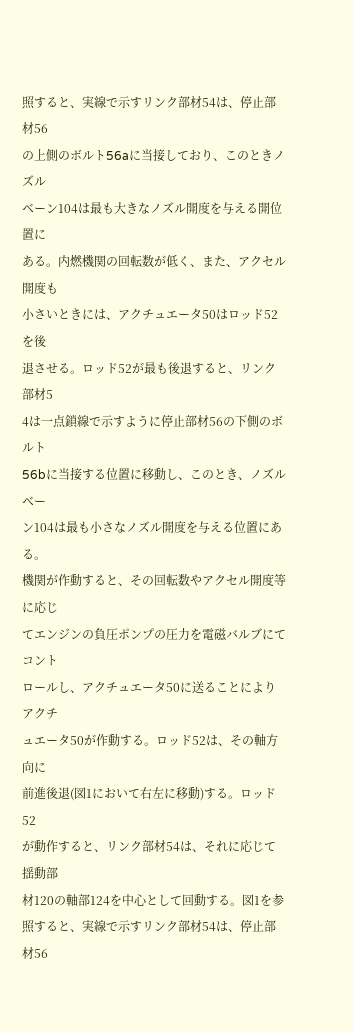照すると、実線で示すリンク部材54は、停止部材56
の上側のボルト56aに当接しており、このときノズル
ベーン104は最も大きなノズル開度を与える開位置に
ある。内燃機関の回転数が低く、また、アクセル開度も
小さいときには、アクチュエータ50はロッド52を後
退させる。ロッド52が最も後退すると、リンク部材5
4は一点鎖線で示すように停止部材56の下側のボルト
56bに当接する位置に移動し、このとき、ノズルベー
ン104は最も小さなノズル開度を与える位置にある。
機関が作動すると、その回転数やアクセル開度等に応じ
てエンジンの負圧ポンプの圧力を電磁バルブにてコント
ロールし、アクチュエータ50に送ることによりアクチ
ュエータ50が作動する。ロッド52は、その軸方向に
前進後退(図1において右左に移動)する。ロッド52
が動作すると、リンク部材54は、それに応じて揺動部
材120の軸部124を中心として回動する。図1を参
照すると、実線で示すリンク部材54は、停止部材56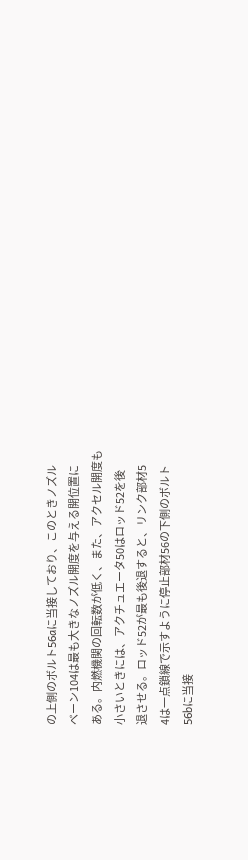の上側のボルト56aに当接しており、このときノズル
ベーン104は最も大きなノズル開度を与える開位置に
ある。内燃機関の回転数が低く、また、アクセル開度も
小さいときには、アクチュエータ50はロッド52を後
退させる。ロッド52が最も後退すると、リンク部材5
4は一点鎖線で示すように停止部材56の下側のボルト
56bに当接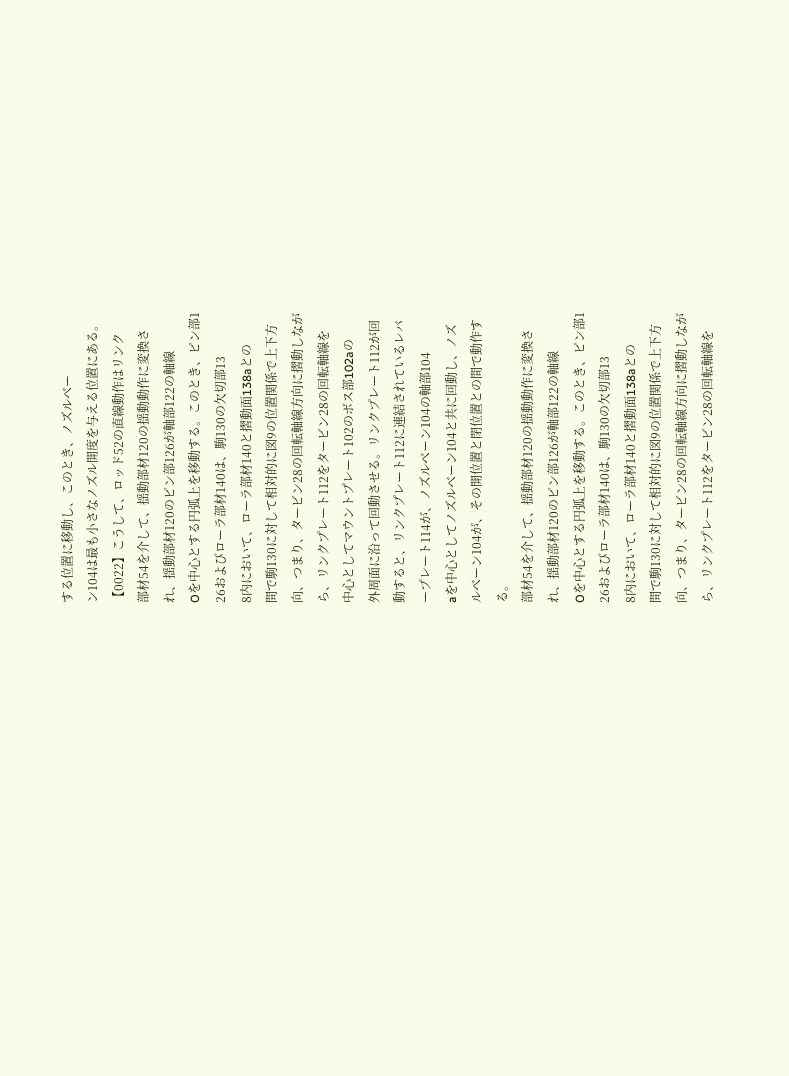する位置に移動し、このとき、ノズルベー
ン104は最も小さなノズル開度を与える位置にある。
【0022】こうして、ロッド52の直線動作はリンク
部材54を介して、揺動部材120の揺動動作に変換さ
れ、揺動部材120のピン部126が軸部122の軸線
Oを中心とする円弧上を移動する。このとき、ピン部1
26およびローラ部材140は、駒130の欠切部13
8内において、ローラ部材140と摺動面138aとの
間で駒130に対して相対的に図9の位置関係で上下方
向、つまり、タービン28の回転軸線方向に摺動しなが
ら、リンクプレート112をタービン28の回転軸線を
中心としてマウントプレート102のボス部102aの
外周面に沿って回動させる。リンクプレート112が回
動すると、リンクプレート112に連結されているレバ
ープレート114が、ノズルベーン104の軸部104
aを中心としてノズルベーン104と共に回動し、ノズ
ルベーン104が、その開位置と閉位置との間で動作す
る。
部材54を介して、揺動部材120の揺動動作に変換さ
れ、揺動部材120のピン部126が軸部122の軸線
Oを中心とする円弧上を移動する。このとき、ピン部1
26およびローラ部材140は、駒130の欠切部13
8内において、ローラ部材140と摺動面138aとの
間で駒130に対して相対的に図9の位置関係で上下方
向、つまり、タービン28の回転軸線方向に摺動しなが
ら、リンクプレート112をタービン28の回転軸線を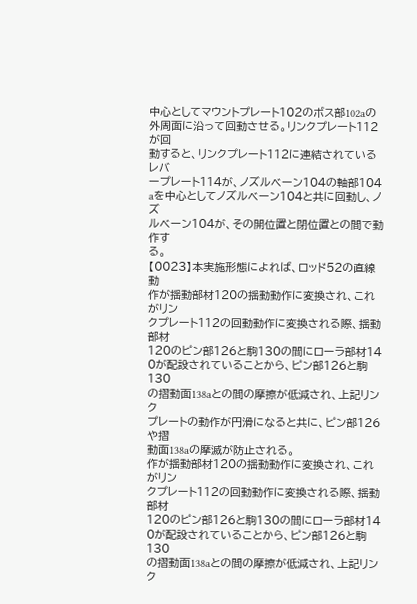中心としてマウントプレート102のボス部102aの
外周面に沿って回動させる。リンクプレート112が回
動すると、リンクプレート112に連結されているレバ
ープレート114が、ノズルベーン104の軸部104
aを中心としてノズルベーン104と共に回動し、ノズ
ルベーン104が、その開位置と閉位置との間で動作す
る。
【0023】本実施形態によれば、ロッド52の直線動
作が揺動部材120の揺動動作に変換され、これがリン
クプレート112の回動動作に変換される際、揺動部材
120のピン部126と駒130の間にローラ部材14
0が配設されていることから、ピン部126と駒130
の摺動面138aとの間の摩擦が低減され、上記リンク
プレートの動作が円滑になると共に、ピン部126や摺
動面138aの摩滅が防止される。
作が揺動部材120の揺動動作に変換され、これがリン
クプレート112の回動動作に変換される際、揺動部材
120のピン部126と駒130の間にローラ部材14
0が配設されていることから、ピン部126と駒130
の摺動面138aとの間の摩擦が低減され、上記リンク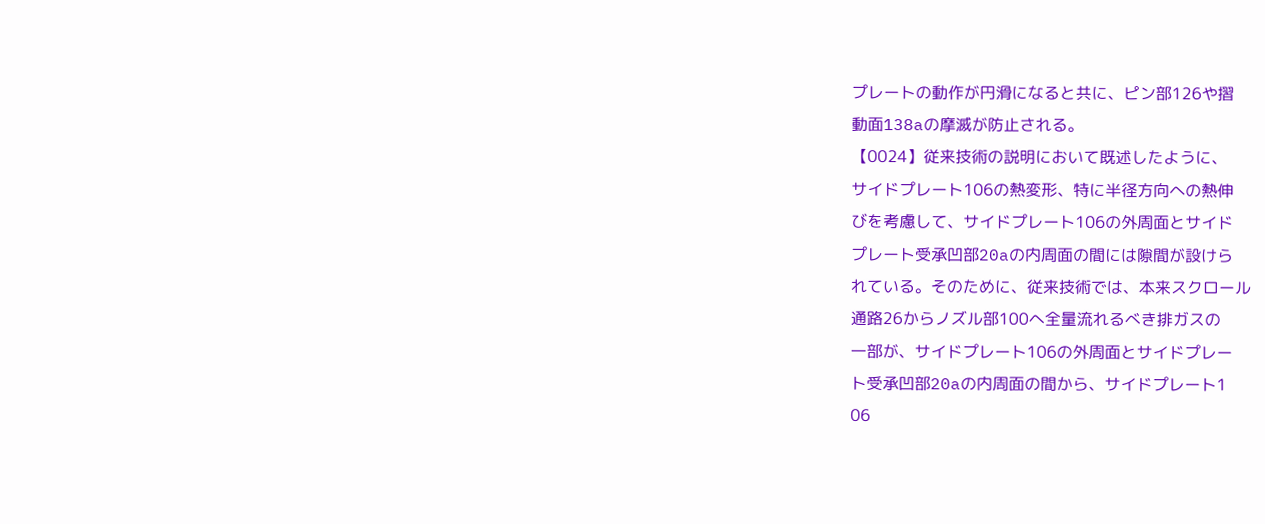プレートの動作が円滑になると共に、ピン部126や摺
動面138aの摩滅が防止される。
【0024】従来技術の説明において既述したように、
サイドプレート106の熱変形、特に半径方向への熱伸
びを考慮して、サイドプレート106の外周面とサイド
プレート受承凹部20aの内周面の間には隙間が設けら
れている。そのために、従来技術では、本来スクロール
通路26からノズル部100へ全量流れるべき排ガスの
一部が、サイドプレート106の外周面とサイドプレー
ト受承凹部20aの内周面の間から、サイドプレート1
06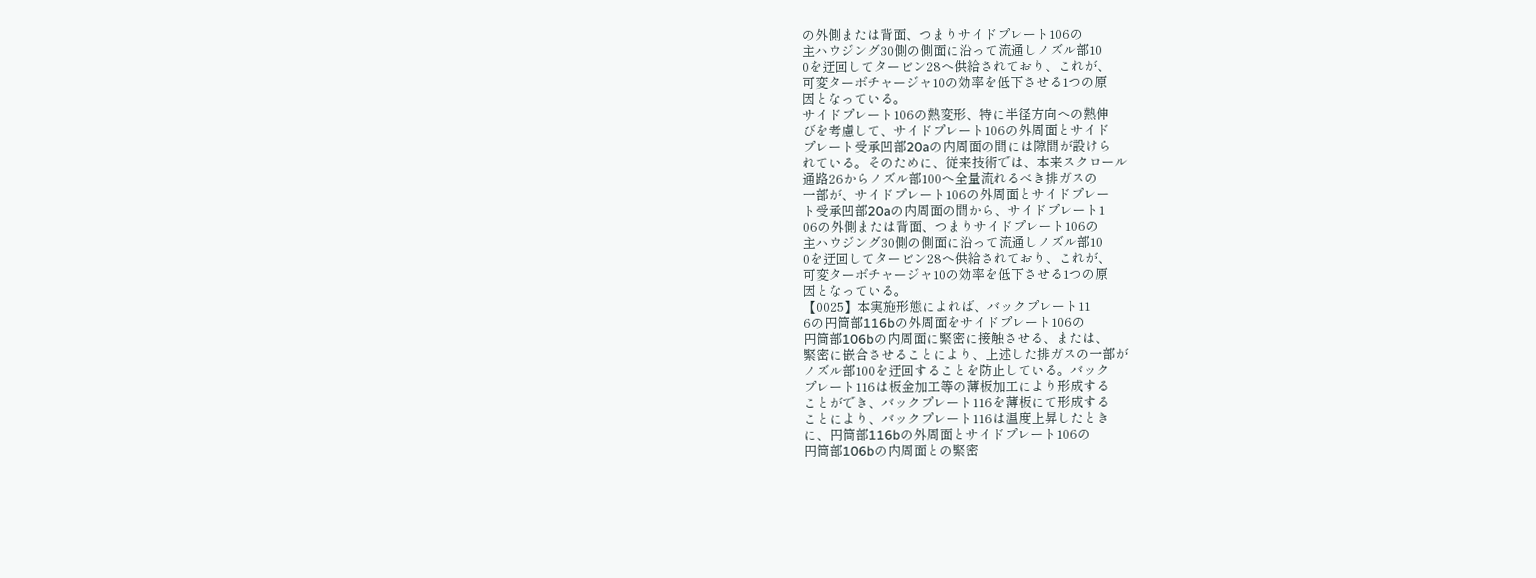の外側または背面、つまりサイドプレート106の
主ハウジング30側の側面に沿って流通しノズル部10
0を迂回してタービン28へ供給されており、これが、
可変ターボチャージャ10の効率を低下させる1つの原
因となっている。
サイドプレート106の熱変形、特に半径方向への熱伸
びを考慮して、サイドプレート106の外周面とサイド
プレート受承凹部20aの内周面の間には隙間が設けら
れている。そのために、従来技術では、本来スクロール
通路26からノズル部100へ全量流れるべき排ガスの
一部が、サイドプレート106の外周面とサイドプレー
ト受承凹部20aの内周面の間から、サイドプレート1
06の外側または背面、つまりサイドプレート106の
主ハウジング30側の側面に沿って流通しノズル部10
0を迂回してタービン28へ供給されており、これが、
可変ターボチャージャ10の効率を低下させる1つの原
因となっている。
【0025】本実施形態によれば、バックプレート11
6の円筒部116bの外周面をサイドプレート106の
円筒部106bの内周面に緊密に接触させる、または、
緊密に嵌合させることにより、上述した排ガスの一部が
ノズル部100を迂回することを防止している。バック
プレート116は板金加工等の薄板加工により形成する
ことができ、バックプレート116を薄板にて形成する
ことにより、バックプレート116は温度上昇したとき
に、円筒部116bの外周面とサイドプレート106の
円筒部106bの内周面との緊密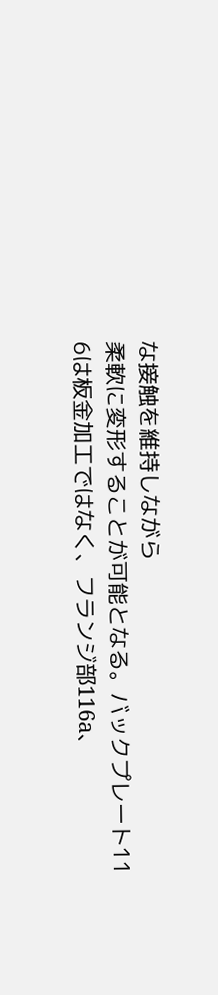な接触を維持しながら
柔軟に変形することが可能となる。バックプレート11
6は板金加工ではなく、フランジ部116a、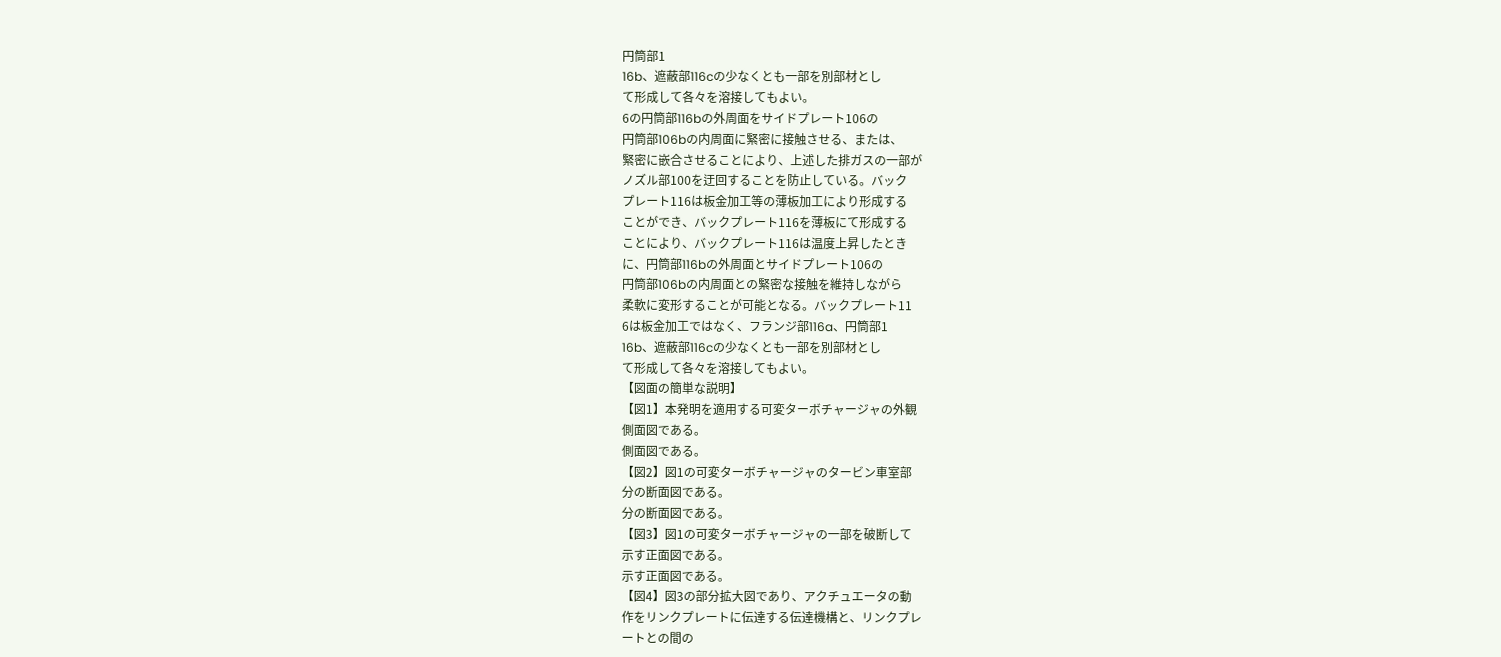円筒部1
16b、遮蔽部116cの少なくとも一部を別部材とし
て形成して各々を溶接してもよい。
6の円筒部116bの外周面をサイドプレート106の
円筒部106bの内周面に緊密に接触させる、または、
緊密に嵌合させることにより、上述した排ガスの一部が
ノズル部100を迂回することを防止している。バック
プレート116は板金加工等の薄板加工により形成する
ことができ、バックプレート116を薄板にて形成する
ことにより、バックプレート116は温度上昇したとき
に、円筒部116bの外周面とサイドプレート106の
円筒部106bの内周面との緊密な接触を維持しながら
柔軟に変形することが可能となる。バックプレート11
6は板金加工ではなく、フランジ部116a、円筒部1
16b、遮蔽部116cの少なくとも一部を別部材とし
て形成して各々を溶接してもよい。
【図面の簡単な説明】
【図1】本発明を適用する可変ターボチャージャの外観
側面図である。
側面図である。
【図2】図1の可変ターボチャージャのタービン車室部
分の断面図である。
分の断面図である。
【図3】図1の可変ターボチャージャの一部を破断して
示す正面図である。
示す正面図である。
【図4】図3の部分拡大図であり、アクチュエータの動
作をリンクプレートに伝達する伝達機構と、リンクプレ
ートとの間の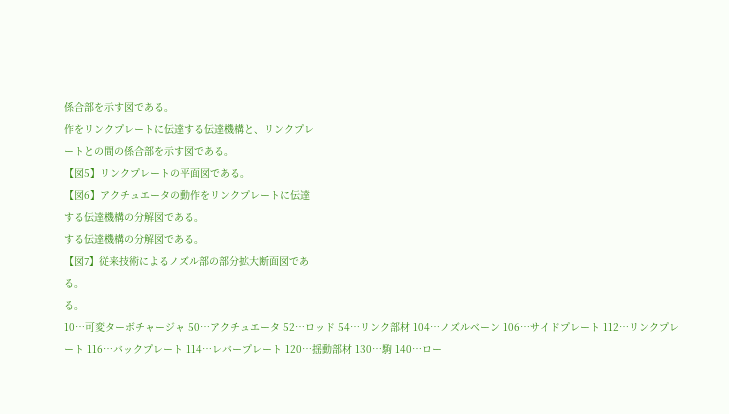係合部を示す図である。
作をリンクプレートに伝達する伝達機構と、リンクプレ
ートとの間の係合部を示す図である。
【図5】リンクプレートの平面図である。
【図6】アクチュエータの動作をリンクプレートに伝達
する伝達機構の分解図である。
する伝達機構の分解図である。
【図7】従来技術によるノズル部の部分拡大断面図であ
る。
る。
10…可変ターボチャージャ 50…アクチュエータ 52…ロッド 54…リンク部材 104…ノズルベーン 106…サイドプレート 112…リンクプレート 116…バックプレート 114…レバープレート 120…揺動部材 130…駒 140…ロー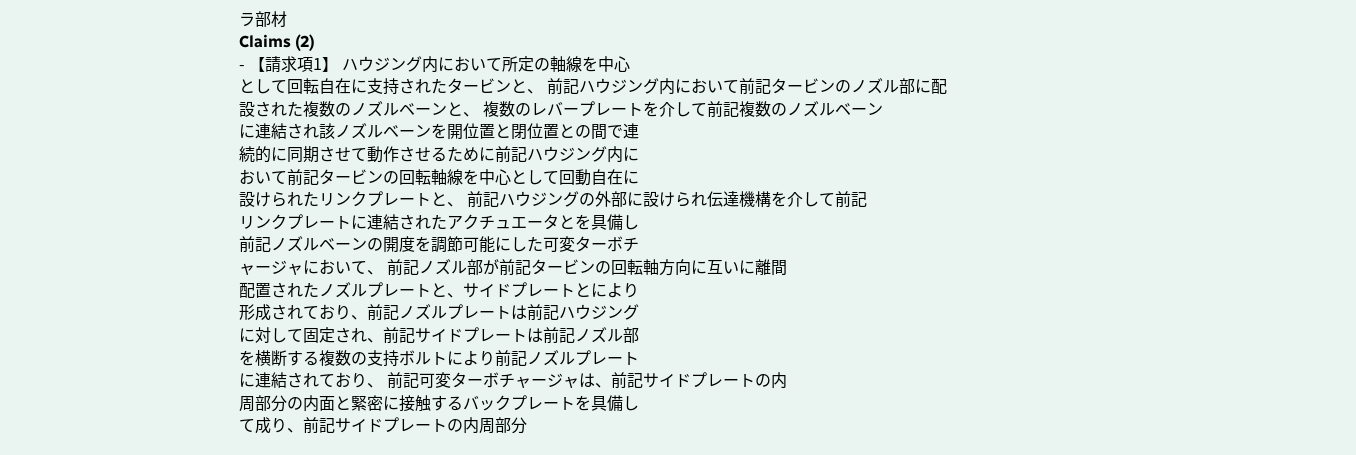ラ部材
Claims (2)
- 【請求項1】 ハウジング内において所定の軸線を中心
として回転自在に支持されたタービンと、 前記ハウジング内において前記タービンのノズル部に配
設された複数のノズルベーンと、 複数のレバープレートを介して前記複数のノズルベーン
に連結され該ノズルベーンを開位置と閉位置との間で連
続的に同期させて動作させるために前記ハウジング内に
おいて前記タービンの回転軸線を中心として回動自在に
設けられたリンクプレートと、 前記ハウジングの外部に設けられ伝達機構を介して前記
リンクプレートに連結されたアクチュエータとを具備し
前記ノズルベーンの開度を調節可能にした可変ターボチ
ャージャにおいて、 前記ノズル部が前記タービンの回転軸方向に互いに離間
配置されたノズルプレートと、サイドプレートとにより
形成されており、前記ノズルプレートは前記ハウジング
に対して固定され、前記サイドプレートは前記ノズル部
を横断する複数の支持ボルトにより前記ノズルプレート
に連結されており、 前記可変ターボチャージャは、前記サイドプレートの内
周部分の内面と緊密に接触するバックプレートを具備し
て成り、前記サイドプレートの内周部分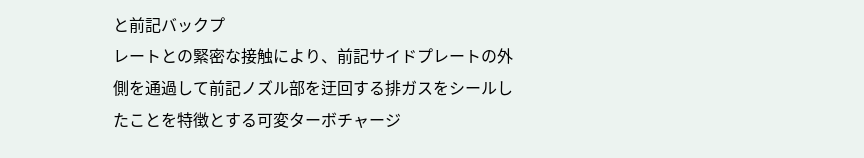と前記バックプ
レートとの緊密な接触により、前記サイドプレートの外
側を通過して前記ノズル部を迂回する排ガスをシールし
たことを特徴とする可変ターボチャージ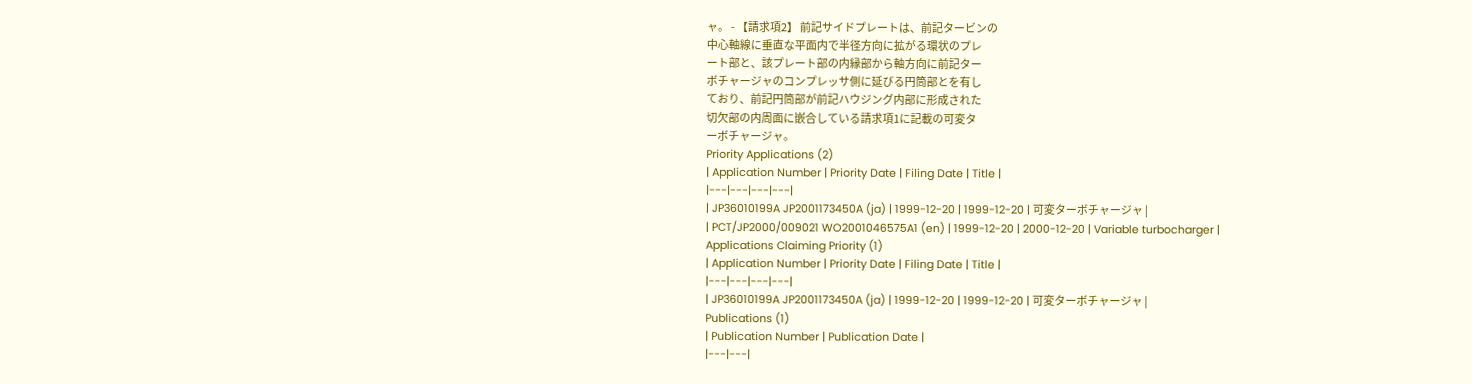ャ。 - 【請求項2】 前記サイドプレートは、前記タービンの
中心軸線に垂直な平面内で半径方向に拡がる環状のプレ
ート部と、該プレート部の内縁部から軸方向に前記ター
ボチャージャのコンプレッサ側に延びる円筒部とを有し
ており、前記円筒部が前記ハウジング内部に形成された
切欠部の内周面に嵌合している請求項1に記載の可変タ
ーボチャージャ。
Priority Applications (2)
| Application Number | Priority Date | Filing Date | Title |
|---|---|---|---|
| JP36010199A JP2001173450A (ja) | 1999-12-20 | 1999-12-20 | 可変ターボチャージャ |
| PCT/JP2000/009021 WO2001046575A1 (en) | 1999-12-20 | 2000-12-20 | Variable turbocharger |
Applications Claiming Priority (1)
| Application Number | Priority Date | Filing Date | Title |
|---|---|---|---|
| JP36010199A JP2001173450A (ja) | 1999-12-20 | 1999-12-20 | 可変ターボチャージャ |
Publications (1)
| Publication Number | Publication Date |
|---|---|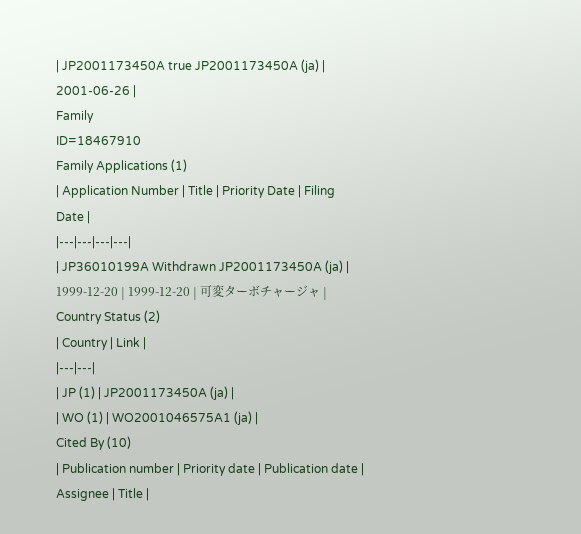| JP2001173450A true JP2001173450A (ja) | 2001-06-26 |
Family
ID=18467910
Family Applications (1)
| Application Number | Title | Priority Date | Filing Date |
|---|---|---|---|
| JP36010199A Withdrawn JP2001173450A (ja) | 1999-12-20 | 1999-12-20 | 可変ターボチャージャ |
Country Status (2)
| Country | Link |
|---|---|
| JP (1) | JP2001173450A (ja) |
| WO (1) | WO2001046575A1 (ja) |
Cited By (10)
| Publication number | Priority date | Publication date | Assignee | Title |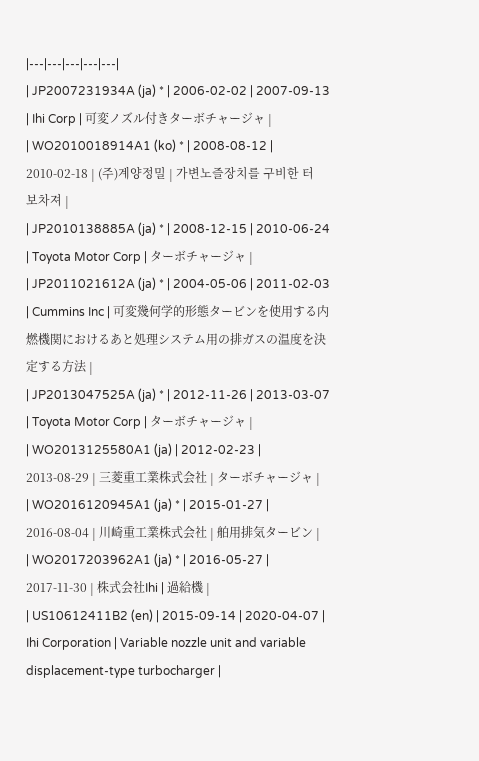|---|---|---|---|---|
| JP2007231934A (ja) * | 2006-02-02 | 2007-09-13 | Ihi Corp | 可変ノズル付きターボチャージャ |
| WO2010018914A1 (ko) * | 2008-08-12 | 2010-02-18 | (주)계양정밀 | 가변노즐장치를 구비한 터보차져 |
| JP2010138885A (ja) * | 2008-12-15 | 2010-06-24 | Toyota Motor Corp | ターボチャージャ |
| JP2011021612A (ja) * | 2004-05-06 | 2011-02-03 | Cummins Inc | 可変幾何学的形態タービンを使用する内燃機関におけるあと処理システム用の排ガスの温度を決定する方法 |
| JP2013047525A (ja) * | 2012-11-26 | 2013-03-07 | Toyota Motor Corp | ターボチャージャ |
| WO2013125580A1 (ja) | 2012-02-23 | 2013-08-29 | 三菱重工業株式会社 | ターボチャージャ |
| WO2016120945A1 (ja) * | 2015-01-27 | 2016-08-04 | 川崎重工業株式会社 | 舶用排気タービン |
| WO2017203962A1 (ja) * | 2016-05-27 | 2017-11-30 | 株式会社Ihi | 過給機 |
| US10612411B2 (en) | 2015-09-14 | 2020-04-07 | Ihi Corporation | Variable nozzle unit and variable displacement-type turbocharger |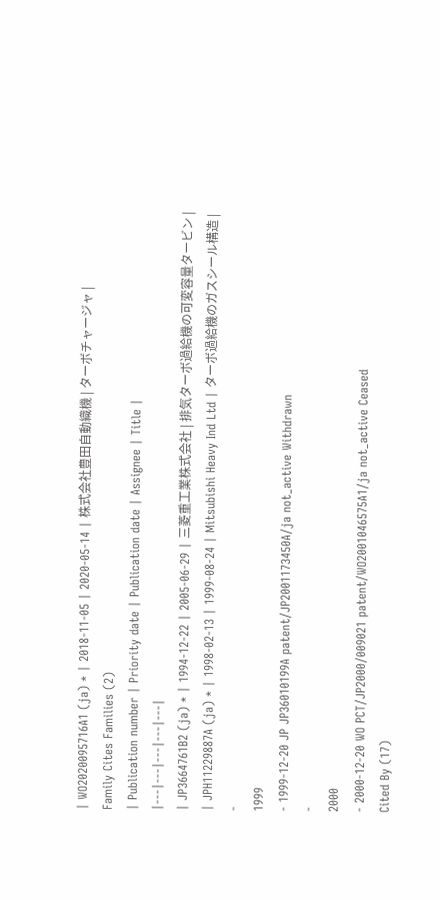| WO2020095716A1 (ja) * | 2018-11-05 | 2020-05-14 | 株式会社豊田自動織機 | ターボチャージャ |
Family Cites Families (2)
| Publication number | Priority date | Publication date | Assignee | Title |
|---|---|---|---|---|
| JP3664761B2 (ja) * | 1994-12-22 | 2005-06-29 | 三菱重工業株式会社 | 排気ターボ過給機の可変容量タービン |
| JPH11229887A (ja) * | 1998-02-13 | 1999-08-24 | Mitsubishi Heavy Ind Ltd | ターボ過給機のガスシール構造 |
-
1999
- 1999-12-20 JP JP36010199A patent/JP2001173450A/ja not_active Withdrawn
-
2000
- 2000-12-20 WO PCT/JP2000/009021 patent/WO2001046575A1/ja not_active Ceased
Cited By (17)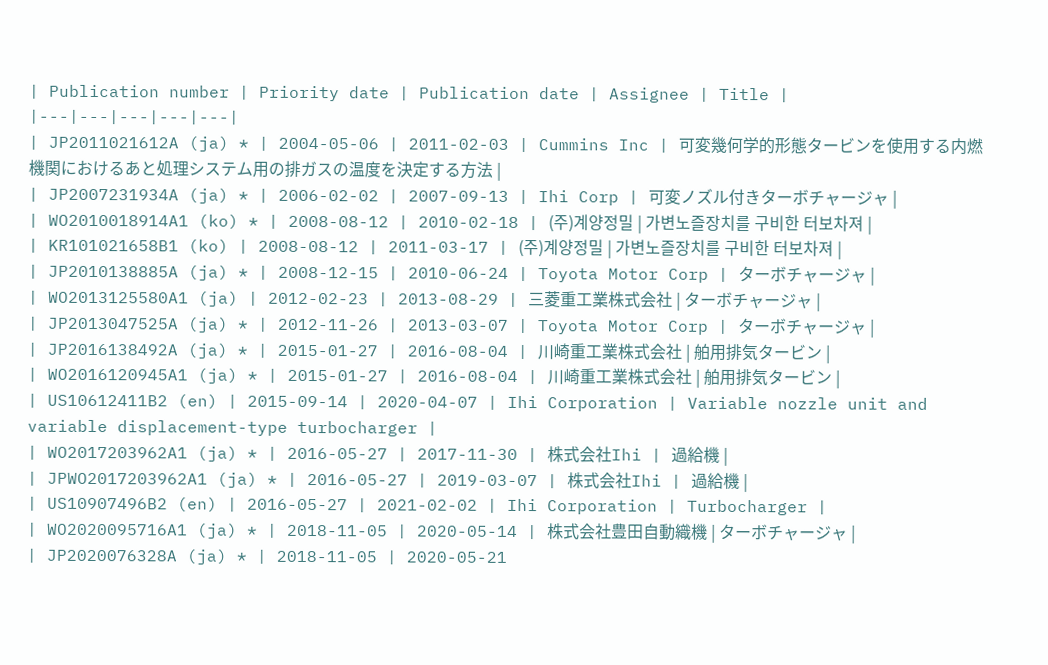| Publication number | Priority date | Publication date | Assignee | Title |
|---|---|---|---|---|
| JP2011021612A (ja) * | 2004-05-06 | 2011-02-03 | Cummins Inc | 可変幾何学的形態タービンを使用する内燃機関におけるあと処理システム用の排ガスの温度を決定する方法 |
| JP2007231934A (ja) * | 2006-02-02 | 2007-09-13 | Ihi Corp | 可変ノズル付きターボチャージャ |
| WO2010018914A1 (ko) * | 2008-08-12 | 2010-02-18 | (주)계양정밀 | 가변노즐장치를 구비한 터보차져 |
| KR101021658B1 (ko) | 2008-08-12 | 2011-03-17 | (주)계양정밀 | 가변노즐장치를 구비한 터보차져 |
| JP2010138885A (ja) * | 2008-12-15 | 2010-06-24 | Toyota Motor Corp | ターボチャージャ |
| WO2013125580A1 (ja) | 2012-02-23 | 2013-08-29 | 三菱重工業株式会社 | ターボチャージャ |
| JP2013047525A (ja) * | 2012-11-26 | 2013-03-07 | Toyota Motor Corp | ターボチャージャ |
| JP2016138492A (ja) * | 2015-01-27 | 2016-08-04 | 川崎重工業株式会社 | 舶用排気タービン |
| WO2016120945A1 (ja) * | 2015-01-27 | 2016-08-04 | 川崎重工業株式会社 | 舶用排気タービン |
| US10612411B2 (en) | 2015-09-14 | 2020-04-07 | Ihi Corporation | Variable nozzle unit and variable displacement-type turbocharger |
| WO2017203962A1 (ja) * | 2016-05-27 | 2017-11-30 | 株式会社Ihi | 過給機 |
| JPWO2017203962A1 (ja) * | 2016-05-27 | 2019-03-07 | 株式会社Ihi | 過給機 |
| US10907496B2 (en) | 2016-05-27 | 2021-02-02 | Ihi Corporation | Turbocharger |
| WO2020095716A1 (ja) * | 2018-11-05 | 2020-05-14 | 株式会社豊田自動織機 | ターボチャージャ |
| JP2020076328A (ja) * | 2018-11-05 | 2020-05-21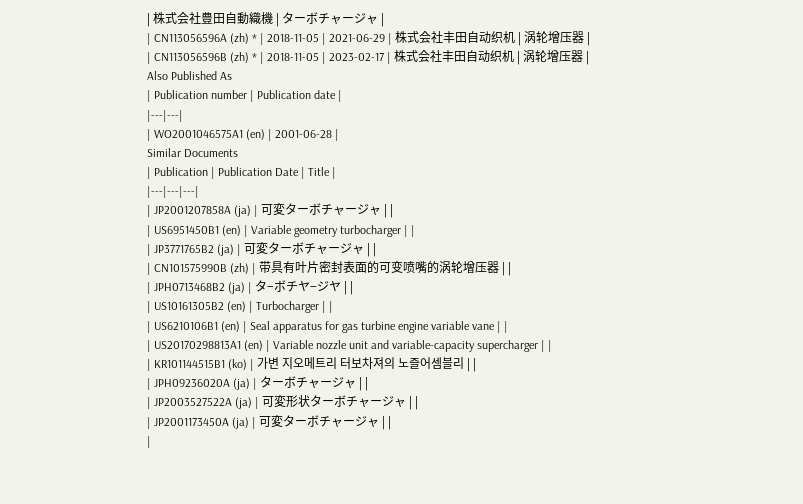| 株式会社豊田自動織機 | ターボチャージャ |
| CN113056596A (zh) * | 2018-11-05 | 2021-06-29 | 株式会社丰田自动织机 | 涡轮增压器 |
| CN113056596B (zh) * | 2018-11-05 | 2023-02-17 | 株式会社丰田自动织机 | 涡轮增压器 |
Also Published As
| Publication number | Publication date |
|---|---|
| WO2001046575A1 (en) | 2001-06-28 |
Similar Documents
| Publication | Publication Date | Title |
|---|---|---|
| JP2001207858A (ja) | 可変ターボチャージャ | |
| US6951450B1 (en) | Variable geometry turbocharger | |
| JP3771765B2 (ja) | 可変ターボチャージャ | |
| CN101575990B (zh) | 带具有叶片密封表面的可变喷嘴的涡轮增压器 | |
| JPH0713468B2 (ja) | タ−ボチヤ−ジヤ | |
| US10161305B2 (en) | Turbocharger | |
| US6210106B1 (en) | Seal apparatus for gas turbine engine variable vane | |
| US20170298813A1 (en) | Variable nozzle unit and variable-capacity supercharger | |
| KR101144515B1 (ko) | 가변 지오메트리 터보차져의 노즐어셈블리 | |
| JPH09236020A (ja) | ターボチャージャ | |
| JP2003527522A (ja) | 可変形状ターボチャージャ | |
| JP2001173450A (ja) | 可変ターボチャージャ | |
|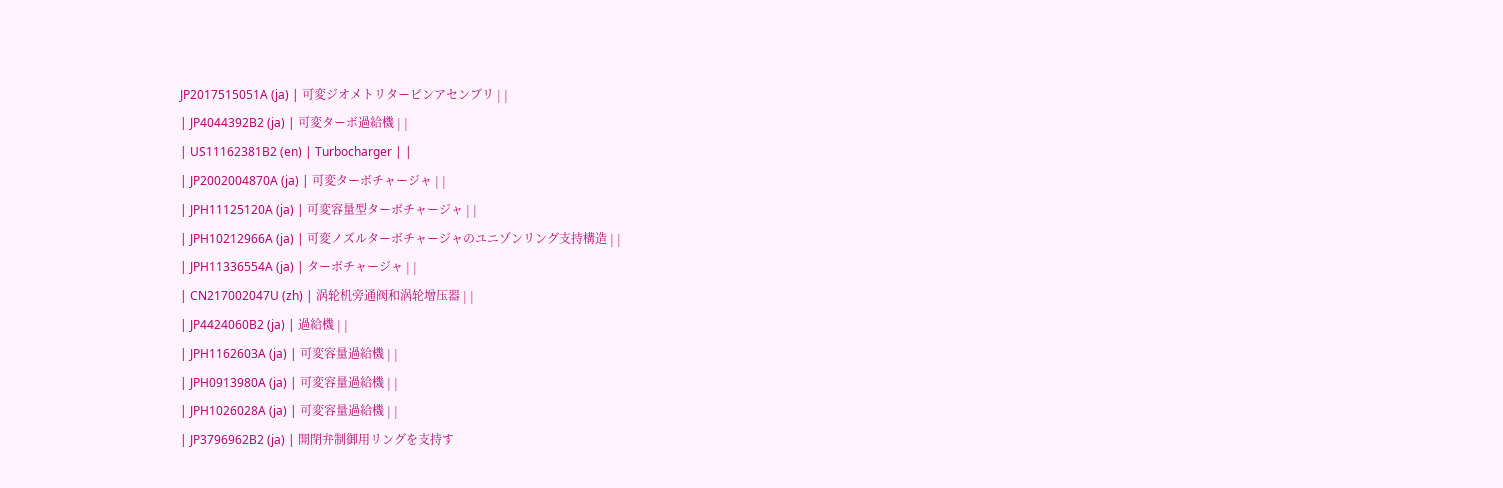JP2017515051A (ja) | 可変ジオメトリタービンアセンブリ | |
| JP4044392B2 (ja) | 可変ターボ過給機 | |
| US11162381B2 (en) | Turbocharger | |
| JP2002004870A (ja) | 可変ターボチャージャ | |
| JPH11125120A (ja) | 可変容量型ターボチャージャ | |
| JPH10212966A (ja) | 可変ノズルターボチャージャのユニゾンリング支持構造 | |
| JPH11336554A (ja) | ターボチャージャ | |
| CN217002047U (zh) | 涡轮机旁通阀和涡轮增压器 | |
| JP4424060B2 (ja) | 過給機 | |
| JPH1162603A (ja) | 可変容量過給機 | |
| JPH0913980A (ja) | 可変容量過給機 | |
| JPH1026028A (ja) | 可変容量過給機 | |
| JP3796962B2 (ja) | 開閉弁制御用リングを支持す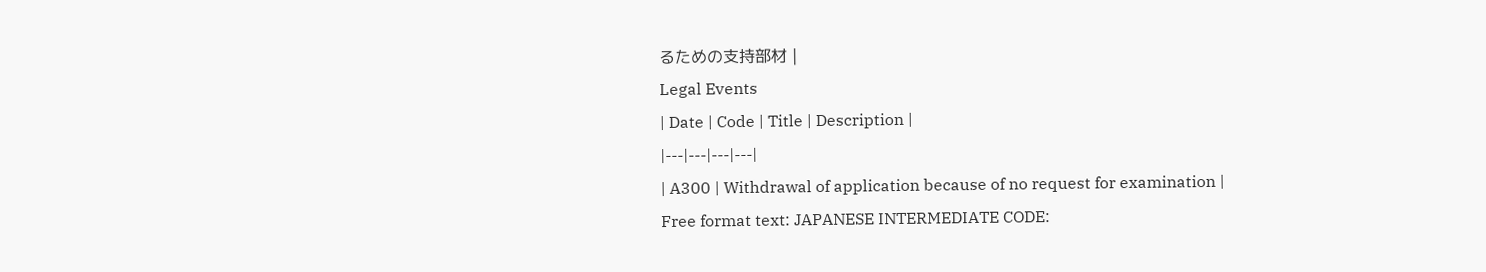るための支持部材 |
Legal Events
| Date | Code | Title | Description |
|---|---|---|---|
| A300 | Withdrawal of application because of no request for examination |
Free format text: JAPANESE INTERMEDIATE CODE: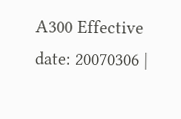A300 Effective date: 20070306 |